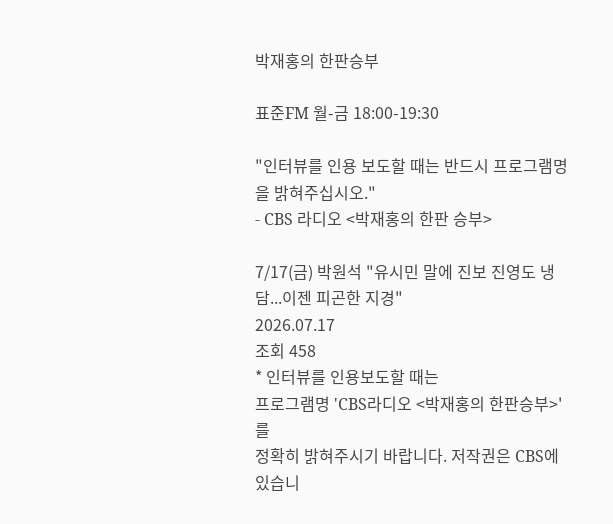박재홍의 한판승부

표준FM 월-금 18:00-19:30

"인터뷰를 인용 보도할 때는 반드시 프로그램명을 밝혀주십시오."
- CBS 라디오 <박재홍의 한판 승부>

7/17(금) 박원석 "유시민 말에 진보 진영도 냉담...이젠 피곤한 지경"
2026.07.17
조회 458
* 인터뷰를 인용보도할 때는
프로그램명 'CBS라디오 <박재홍의 한판승부>'를
정확히 밝혀주시기 바랍니다. 저작권은 CBS에 있습니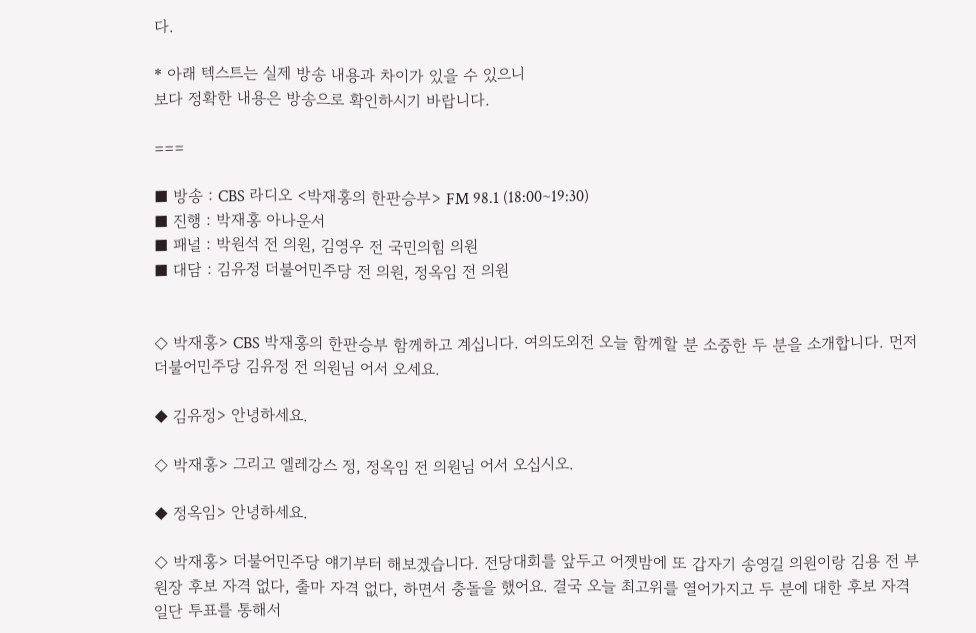다.

* 아래 텍스트는 실제 방송 내용과 차이가 있을 수 있으니
보다 정확한 내용은 방송으로 확인하시기 바랍니다.

===

■ 방송 : CBS 라디오 <박재홍의 한판승부> FM 98.1 (18:00~19:30)
■ 진행 : 박재홍 아나운서
■ 패널 : 박원석 전 의원, 김영우 전 국민의힘 의원
■ 대담 : 김유정 더불어민주당 전 의원, 정옥임 전 의원


◇ 박재홍> CBS 박재홍의 한판승부 함께하고 계십니다. 여의도외전 오늘 함께할 분 소중한 두 분을 소개합니다. 먼저 더불어민주당 김유정 전 의원님 어서 오세요.

◆ 김유정> 안녕하세요.

◇ 박재홍> 그리고 엘레강스 정, 정옥임 전 의원님 어서 오십시오.

◆ 정옥임> 안녕하세요.

◇ 박재홍> 더불어민주당 얘기부터 해보겠습니다. 전당대회를 앞두고 어젯밤에 또 갑자기 송영길 의원이랑 김용 전 부원장 후보 자격 없다, 출마 자격 없다, 하면서 충돌을 했어요. 결국 오늘 최고위를 열어가지고 두 분에 대한 후보 자격 일단 투표를 통해서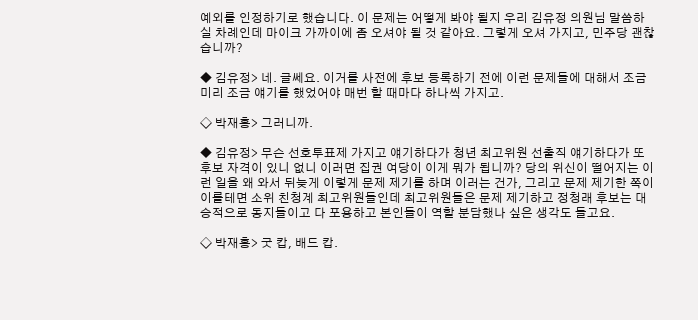예외를 인정하기로 했습니다. 이 문제는 어떻게 봐야 될지 우리 김유정 의원님 말씀하실 차례인데 마이크 가까이에 좀 오셔야 될 것 같아요. 그렇게 오셔 가지고, 민주당 괜찮습니까?

◆ 김유정> 네. 글쎄요. 이거를 사전에 후보 등록하기 전에 이런 문제들에 대해서 조금 미리 조금 얘기를 했었어야 매번 할 때마다 하나씩 가지고.

◇ 박재홍> 그러니까.

◆ 김유정> 무슨 선호투표제 가지고 얘기하다가 청년 최고위원 선출직 얘기하다가 또 후보 자격이 있니 없니 이러면 집권 여당이 이게 뭐가 됩니까? 당의 위신이 떨어지는 이런 일을 왜 와서 뒤늦게 이렇게 문제 제기를 하며 이러는 건가, 그리고 문제 제기한 쪽이 이를테면 소위 친청계 최고위원들인데 최고위원들은 문제 제기하고 정청래 후보는 대승적으로 동지들이고 다 포용하고 본인들이 역할 분담했나 싶은 생각도 들고요.

◇ 박재홍> 굿 캅, 배드 캅.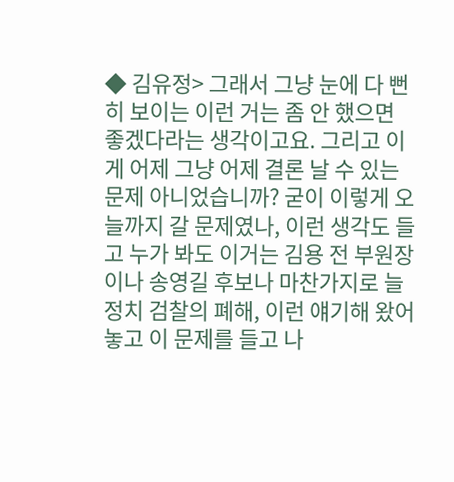◆ 김유정> 그래서 그냥 눈에 다 뻔히 보이는 이런 거는 좀 안 했으면 좋겠다라는 생각이고요. 그리고 이게 어제 그냥 어제 결론 날 수 있는 문제 아니었습니까? 굳이 이렇게 오늘까지 갈 문제였나, 이런 생각도 들고 누가 봐도 이거는 김용 전 부원장이나 송영길 후보나 마찬가지로 늘 정치 검찰의 폐해, 이런 얘기해 왔어 놓고 이 문제를 들고 나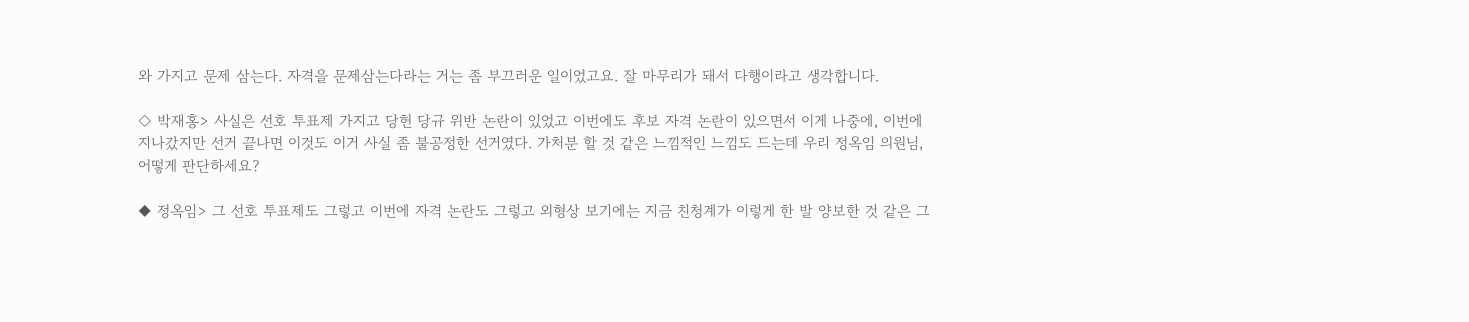와 가지고 문제 삼는다. 자격을 문제삼는다라는 거는 좀 부끄러운 일이었고요. 잘 마무리가 돼서 다행이라고 생각합니다.

◇ 박재홍> 사실은 선호 투표제 가지고 당헌 당규 위반 논란이 있었고 이번에도 후보 자격 논란이 있으면서 이게 나중에, 이번에 지나갔지만 선거 끝나면 이것도 이거 사실 좀 불공정한 선거였다. 가처분 할 것 같은 느낌적인 느낌도 드는데 우리 정옥임 의원님, 어떻게 판단하세요?

◆ 정옥임> 그 선호 투표제도 그렇고 이번에 자격 논란도 그렇고 외형상 보기에는 지금 친청계가 이렇게 한 발 양보한 것 같은 그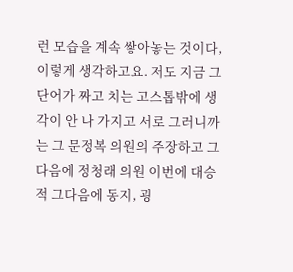런 모습을 계속 쌓아놓는 것이다, 이렇게 생각하고요. 저도 지금 그 단어가 짜고 치는 고스톱밖에 생각이 안 나 가지고 서로 그러니까는 그 문정복 의원의 주장하고 그다음에 정청래 의원 이번에 대승적 그다음에 동지, 굉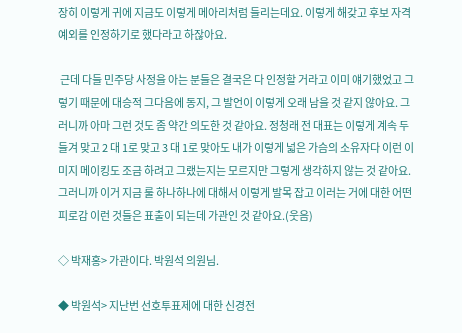장히 이렇게 귀에 지금도 이렇게 메아리처럼 들리는데요. 이렇게 해갖고 후보 자격 예외를 인정하기로 했다라고 하잖아요.

 근데 다들 민주당 사정을 아는 분들은 결국은 다 인정할 거라고 이미 얘기했었고 그렇기 때문에 대승적 그다음에 동지, 그 발언이 이렇게 오래 남을 것 같지 않아요. 그러니까 아마 그런 것도 좀 약간 의도한 것 같아요. 정청래 전 대표는 이렇게 계속 두들겨 맞고 2 대 1로 맞고 3 대 1로 맞아도 내가 이렇게 넓은 가슴의 소유자다 이런 이미지 메이킹도 조금 하려고 그랬는지는 모르지만 그렇게 생각하지 않는 것 같아요. 그러니까 이거 지금 룰 하나하나에 대해서 이렇게 발목 잡고 이러는 거에 대한 어떤 피로감 이런 것들은 표출이 되는데 가관인 것 같아요.(웃음)

◇ 박재홍> 가관이다. 박원석 의원님.

◆ 박원석> 지난번 선호투표제에 대한 신경전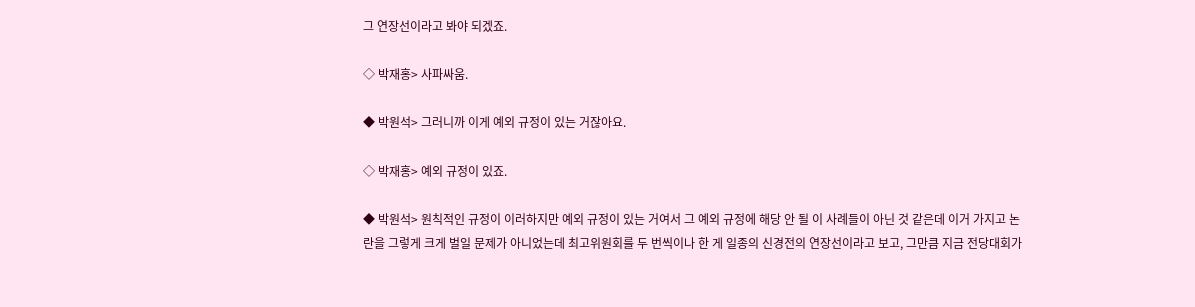그 연장선이라고 봐야 되겠죠.

◇ 박재홍> 사파싸움.

◆ 박원석> 그러니까 이게 예외 규정이 있는 거잖아요.

◇ 박재홍> 예외 규정이 있죠.

◆ 박원석> 원칙적인 규정이 이러하지만 예외 규정이 있는 거여서 그 예외 규정에 해당 안 될 이 사례들이 아닌 것 같은데 이거 가지고 논란을 그렇게 크게 벌일 문제가 아니었는데 최고위원회를 두 번씩이나 한 게 일종의 신경전의 연장선이라고 보고, 그만큼 지금 전당대회가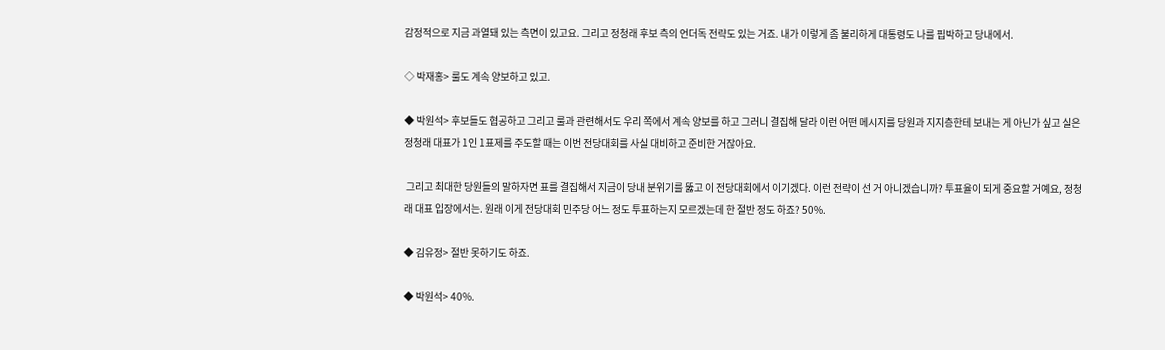감정적으로 지금 과열돼 있는 측면이 있고요. 그리고 정청래 후보 측의 언더독 전략도 있는 거죠. 내가 이렇게 좀 불리하게 대통령도 나를 핍박하고 당내에서.

◇ 박재홍> 룰도 계속 양보하고 있고.

◆ 박원석> 후보들도 협공하고 그리고 룰과 관련해서도 우리 쪽에서 계속 양보를 하고 그러니 결집해 달라 이런 어떤 메시지를 당원과 지지층한테 보내는 게 아닌가 싶고 실은 정청래 대표가 1인 1표제를 주도할 때는 이번 전당대회를 사실 대비하고 준비한 거잖아요.

 그리고 최대한 당원들의 말하자면 표를 결집해서 지금이 당내 분위기를 뚫고 이 전당대회에서 이기겠다. 이런 전략이 선 거 아니겠습니까? 투표율이 되게 중요할 거예요, 정청래 대표 입장에서는. 원래 이게 전당대회 민주당 어느 정도 투표하는지 모르겠는데 한 절반 정도 하죠? 50%.

◆ 김유정> 절반 못하기도 하죠.

◆ 박원석> 40%.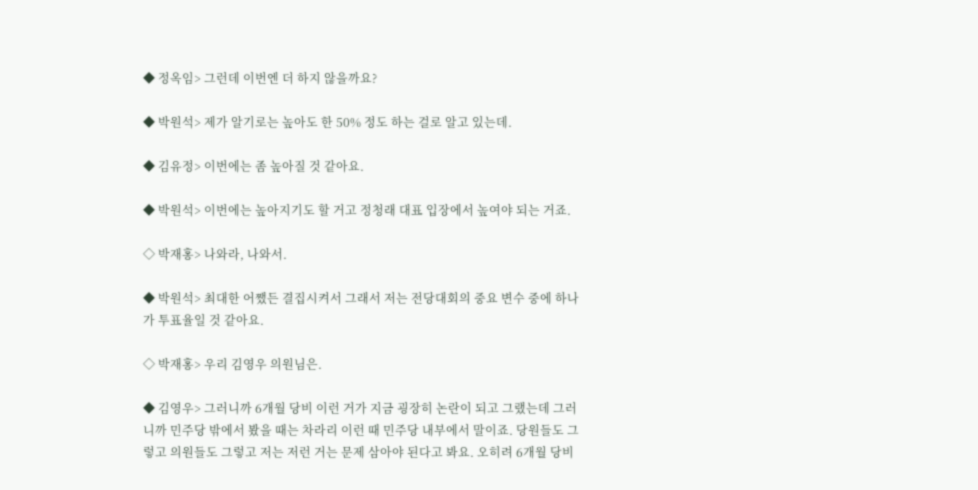◆ 정옥임> 그런데 이번엔 더 하지 않을까요?

◆ 박원석> 제가 알기로는 높아도 한 50% 정도 하는 걸로 알고 있는데.

◆ 김유정> 이번에는 좀 높아질 것 같아요.

◆ 박원석> 이번에는 높아지기도 할 거고 정청래 대표 입장에서 높여야 되는 거죠.

◇ 박재홍> 나와라, 나와서.

◆ 박원석> 최대한 어쨌든 결집시켜서 그래서 저는 전당대회의 중요 변수 중에 하나가 투표율일 것 같아요.

◇ 박재홍> 우리 김영우 의원님은.

◆ 김영우> 그러니까 6개월 당비 이런 거가 지금 굉장히 논란이 되고 그랬는데 그러니까 민주당 밖에서 봤을 때는 차라리 이런 때 민주당 내부에서 말이죠. 당원들도 그렇고 의원들도 그렇고 저는 저런 거는 문제 삼아야 된다고 봐요. 오히려 6개월 당비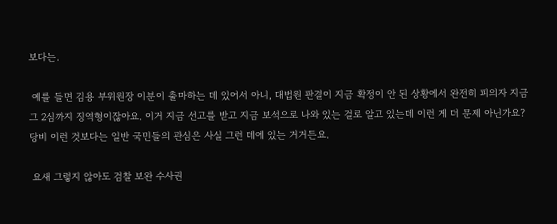보다는.

 예를 들면 김용 부위원장 이분이 출마하는 데 있어서 아니, 대법원 판결이 지금 확정이 안 된 상황에서 완전히 피의자 지금 그 2심까지 징역형이잖아요. 이거 지금 선고를 받고 지금 보석으로 나와 있는 걸로 알고 있는데 이런 게 더 문제 아닌가요? 당비 이런 것보다는 일반 국민들의 관심은 사실 그런 데에 있는 거거든요.

 요새 그렇지 않아도 검찰 보완 수사권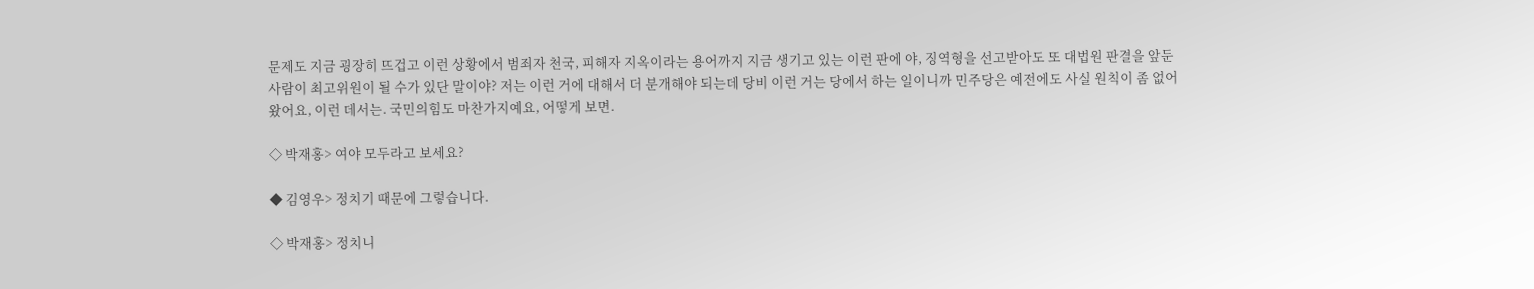문제도 지금 굉장히 뜨겁고 이런 상황에서 범죄자 천국, 피해자 지옥이라는 용어까지 지금 생기고 있는 이런 판에 야, 징역형을 선고받아도 또 대법원 판결을 앞둔 사람이 최고위원이 될 수가 있단 말이야? 저는 이런 거에 대해서 더 분개해야 되는데 당비 이런 거는 당에서 하는 일이니까 민주당은 예전에도 사실 원칙이 좀 없어 왔어요, 이런 데서는. 국민의힘도 마찬가지예요, 어떻게 보면.

◇ 박재홍> 여야 모두라고 보세요?

◆ 김영우> 정치기 때문에 그렇습니다.

◇ 박재홍> 정치니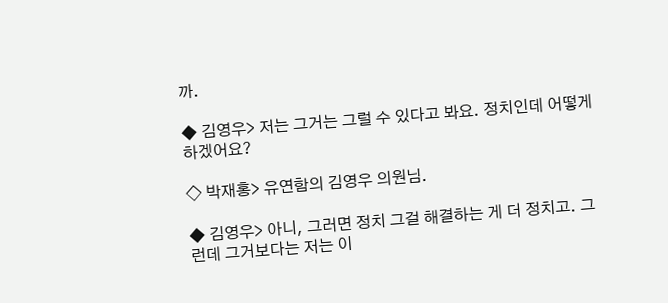까.

◆ 김영우> 저는 그거는 그럴 수 있다고 봐요. 정치인데 어떻게 하겠어요?

◇ 박재홍> 유연함의 김영우 의원님.

◆ 김영우> 아니, 그러면 정치 그걸 해결하는 게 더 정치고. 그런데 그거보다는 저는 이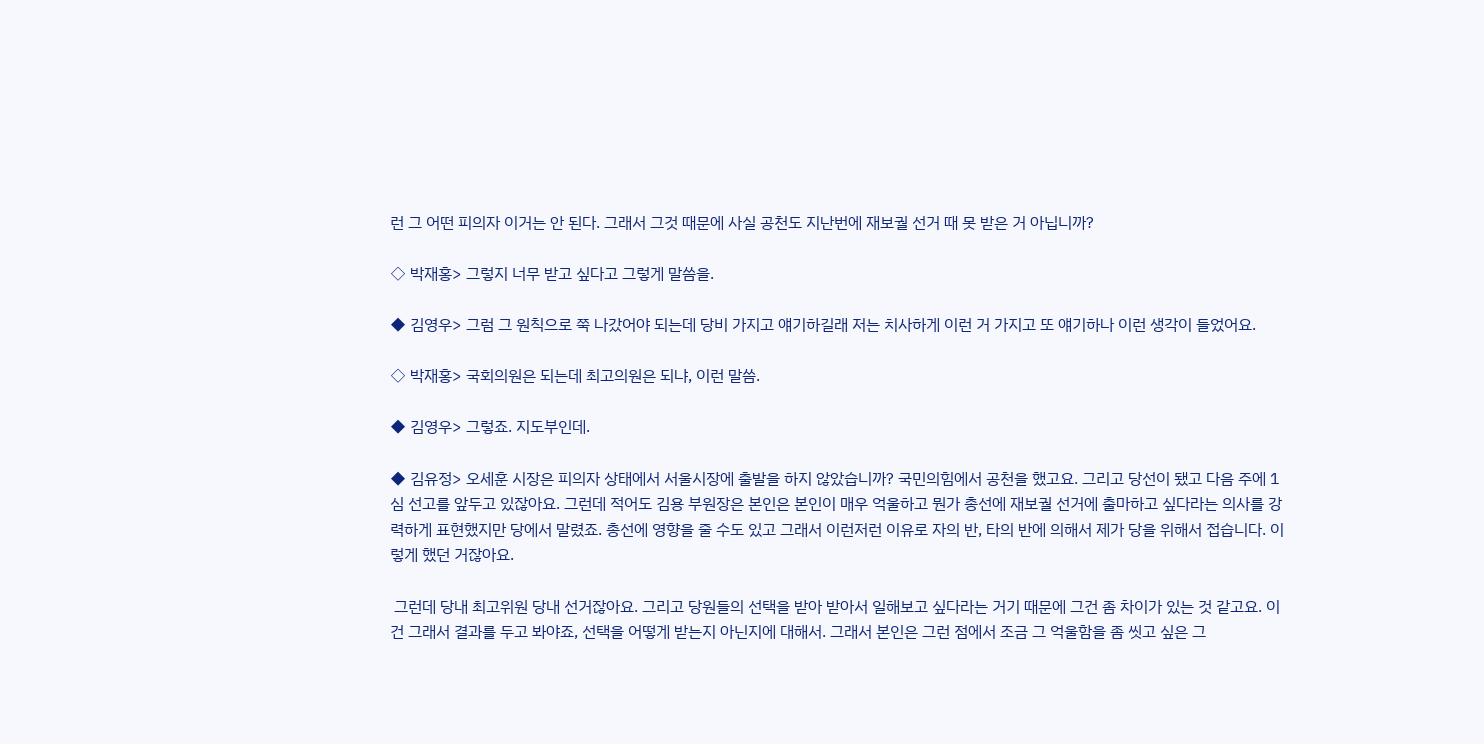런 그 어떤 피의자 이거는 안 된다. 그래서 그것 때문에 사실 공천도 지난번에 재보궐 선거 때 못 받은 거 아닙니까?

◇ 박재홍> 그렇지 너무 받고 싶다고 그렇게 말씀을.

◆ 김영우> 그럼 그 원칙으로 쭉 나갔어야 되는데 당비 가지고 얘기하길래 저는 치사하게 이런 거 가지고 또 얘기하나 이런 생각이 들었어요.

◇ 박재홍> 국회의원은 되는데 최고의원은 되냐, 이런 말씀.

◆ 김영우> 그렇죠. 지도부인데.

◆ 김유정> 오세훈 시장은 피의자 상태에서 서울시장에 출발을 하지 않았습니까? 국민의힘에서 공천을 했고요. 그리고 당선이 됐고 다음 주에 1심 선고를 앞두고 있잖아요. 그런데 적어도 김용 부원장은 본인은 본인이 매우 억울하고 뭔가 총선에 재보궐 선거에 출마하고 싶다라는 의사를 강력하게 표현했지만 당에서 말렸죠. 총선에 영향을 줄 수도 있고 그래서 이런저런 이유로 자의 반, 타의 반에 의해서 제가 당을 위해서 접습니다. 이렇게 했던 거잖아요.

 그런데 당내 최고위원 당내 선거잖아요. 그리고 당원들의 선택을 받아 받아서 일해보고 싶다라는 거기 때문에 그건 좀 차이가 있는 것 같고요. 이건 그래서 결과를 두고 봐야죠, 선택을 어떻게 받는지 아닌지에 대해서. 그래서 본인은 그런 점에서 조금 그 억울함을 좀 씻고 싶은 그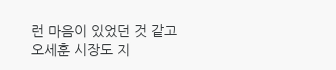런 마음이 있었던 것 같고 오세훈 시장도 지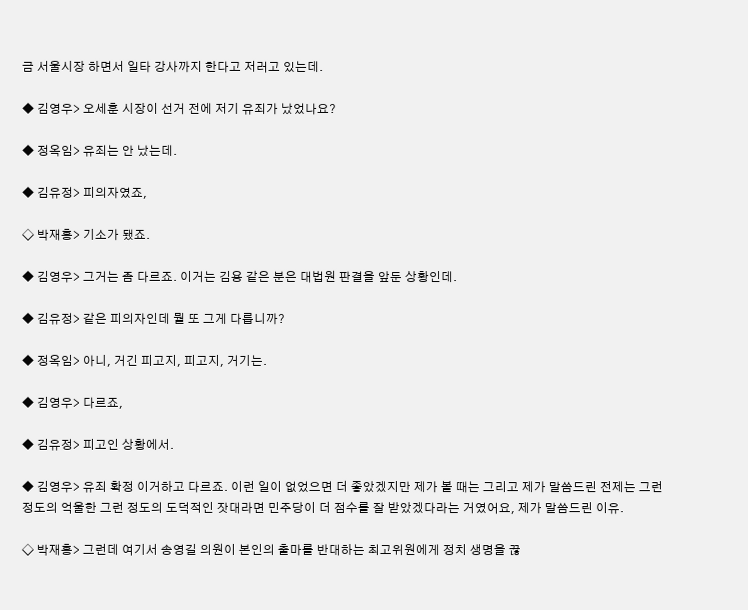금 서울시장 하면서 일타 강사까지 한다고 저러고 있는데.

◆ 김영우> 오세훈 시장이 선거 전에 저기 유죄가 났었나요?

◆ 정옥임> 유죄는 안 났는데.

◆ 김유정> 피의자였죠,

◇ 박재홍> 기소가 됐죠.

◆ 김영우> 그거는 좀 다르죠. 이거는 김용 같은 분은 대법원 판결을 앞둔 상황인데.

◆ 김유정> 같은 피의자인데 뭘 또 그게 다릅니까?

◆ 정옥임> 아니, 거긴 피고지, 피고지, 거기는.

◆ 김영우> 다르죠,

◆ 김유정> 피고인 상황에서.

◆ 김영우> 유죄 확정 이거하고 다르죠. 이런 일이 없었으면 더 좋았겠지만 제가 볼 때는 그리고 제가 말씀드린 전제는 그런 정도의 억울한 그런 정도의 도덕적인 잣대라면 민주당이 더 점수를 잘 받았겠다라는 거였어요, 제가 말씀드린 이유.

◇ 박재홍> 그런데 여기서 송영길 의원이 본인의 출마를 반대하는 최고위원에게 정치 생명을 끊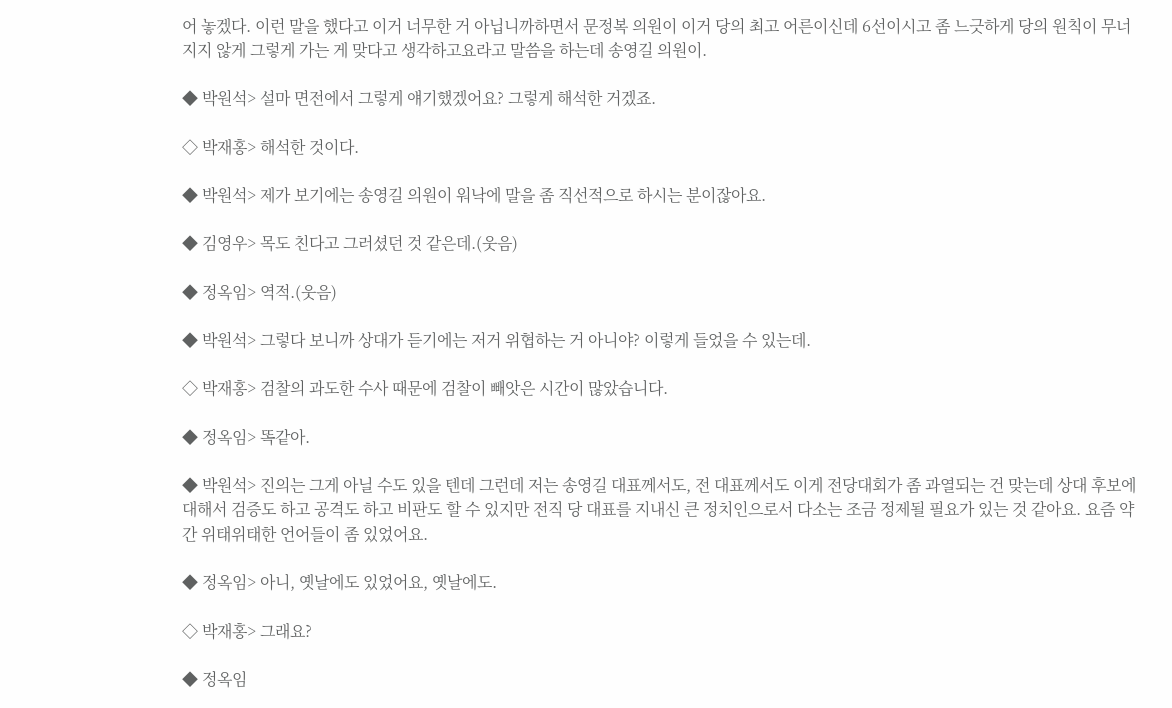어 놓겠다. 이런 말을 했다고 이거 너무한 거 아닙니까하면서 문정복 의원이 이거 당의 최고 어른이신데 6선이시고 좀 느긋하게 당의 원칙이 무너지지 않게 그렇게 가는 게 맞다고 생각하고요라고 말씀을 하는데 송영길 의원이.

◆ 박원석> 설마 면전에서 그렇게 얘기했겠어요? 그렇게 해석한 거겠죠.

◇ 박재홍> 해석한 것이다.

◆ 박원석> 제가 보기에는 송영길 의원이 워낙에 말을 좀 직선적으로 하시는 분이잖아요.

◆ 김영우> 목도 친다고 그러셨던 것 같은데.(웃음)

◆ 정옥임> 역적.(웃음)

◆ 박원석> 그렇다 보니까 상대가 듣기에는 저거 위협하는 거 아니야? 이렇게 들었을 수 있는데.

◇ 박재홍> 검찰의 과도한 수사 때문에 검찰이 빼앗은 시간이 많았습니다.

◆ 정옥임> 똑같아.

◆ 박원석> 진의는 그게 아닐 수도 있을 텐데 그런데 저는 송영길 대표께서도, 전 대표께서도 이게 전당대회가 좀 과열되는 건 맞는데 상대 후보에 대해서 검증도 하고 공격도 하고 비판도 할 수 있지만 전직 당 대표를 지내신 큰 정치인으로서 다소는 조금 정제될 필요가 있는 것 같아요. 요즘 약간 위태위태한 언어들이 좀 있었어요.

◆ 정옥임> 아니, 옛날에도 있었어요, 옛날에도.

◇ 박재홍> 그래요?

◆ 정옥임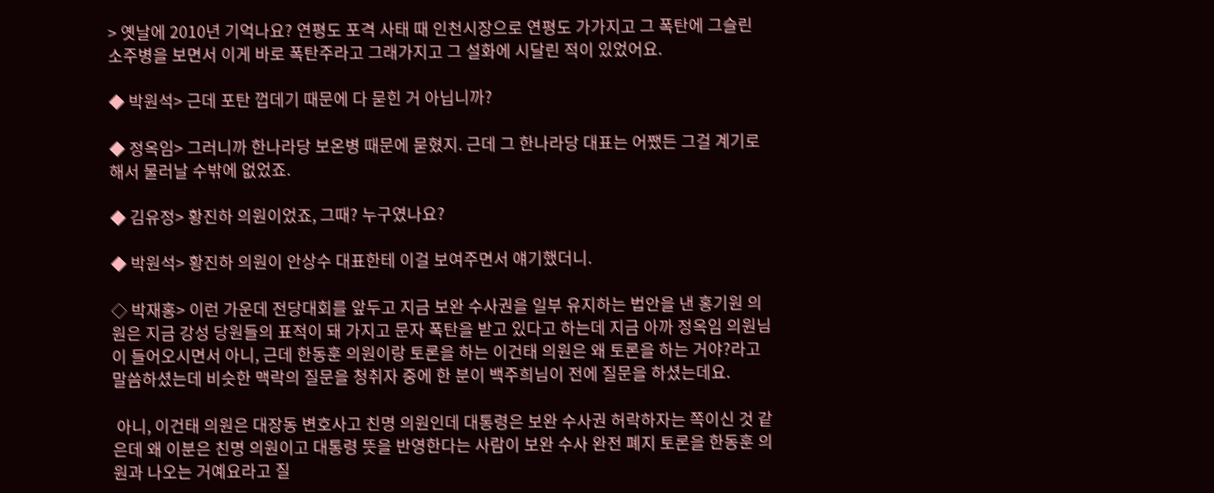> 옛날에 2010년 기억나요? 연평도 포격 사태 때 인천시장으로 연평도 가가지고 그 폭탄에 그슬린 소주병을 보면서 이게 바로 폭탄주라고 그래가지고 그 설화에 시달린 적이 있었어요.

◆ 박원석> 근데 포탄 껍데기 때문에 다 묻힌 거 아닙니까?

◆ 정옥임> 그러니까 한나라당 보온병 때문에 묻혔지. 근데 그 한나라당 대표는 어쨌든 그걸 계기로 해서 물러날 수밖에 없었죠.

◆ 김유정> 황진하 의원이었죠, 그때? 누구였나요?

◆ 박원석> 황진하 의원이 안상수 대표한테 이걸 보여주면서 얘기했더니.

◇ 박재홍> 이런 가운데 전당대회를 앞두고 지금 보완 수사권을 일부 유지하는 법안을 낸 홍기원 의원은 지금 강성 당원들의 표적이 돼 가지고 문자 폭탄을 받고 있다고 하는데 지금 아까 정옥임 의원님이 들어오시면서 아니, 근데 한동훈 의원이랑 토론을 하는 이건태 의원은 왜 토론을 하는 거야?라고 말씀하셨는데 비슷한 맥락의 질문을 청취자 중에 한 분이 백주희님이 전에 질문을 하셨는데요.

 아니, 이건태 의원은 대장동 변호사고 친명 의원인데 대통령은 보완 수사권 허락하자는 쪽이신 것 같은데 왜 이분은 친명 의원이고 대통령 뜻을 반영한다는 사람이 보완 수사 완전 폐지 토론을 한동훈 의원과 나오는 거예요라고 질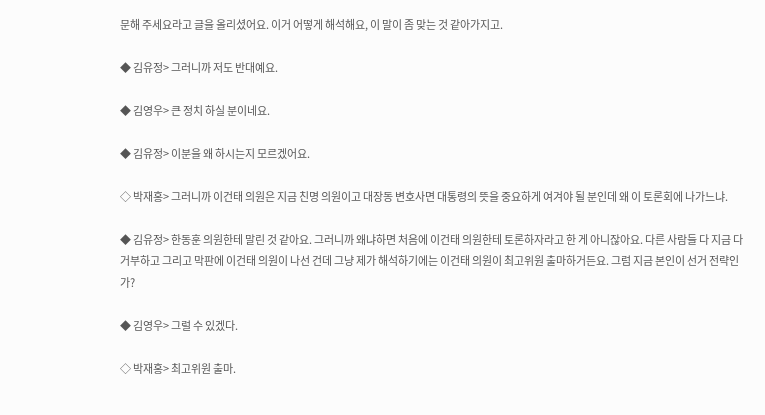문해 주세요라고 글을 올리셨어요. 이거 어떻게 해석해요, 이 말이 좀 맞는 것 같아가지고.

◆ 김유정> 그러니까 저도 반대예요.

◆ 김영우> 큰 정치 하실 분이네요.

◆ 김유정> 이분을 왜 하시는지 모르겠어요.

◇ 박재홍> 그러니까 이건태 의원은 지금 친명 의원이고 대장동 변호사면 대통령의 뜻을 중요하게 여겨야 될 분인데 왜 이 토론회에 나가느냐.

◆ 김유정> 한동훈 의원한테 말린 것 같아요. 그러니까 왜냐하면 처음에 이건태 의원한테 토론하자라고 한 게 아니잖아요. 다른 사람들 다 지금 다 거부하고 그리고 막판에 이건태 의원이 나선 건데 그냥 제가 해석하기에는 이건태 의원이 최고위원 출마하거든요. 그럼 지금 본인이 선거 전략인가?

◆ 김영우> 그럴 수 있겠다.

◇ 박재홍> 최고위원 출마.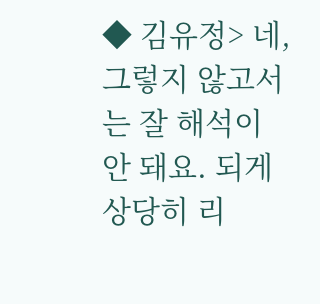◆ 김유정> 네, 그렇지 않고서는 잘 해석이 안 돼요. 되게 상당히 리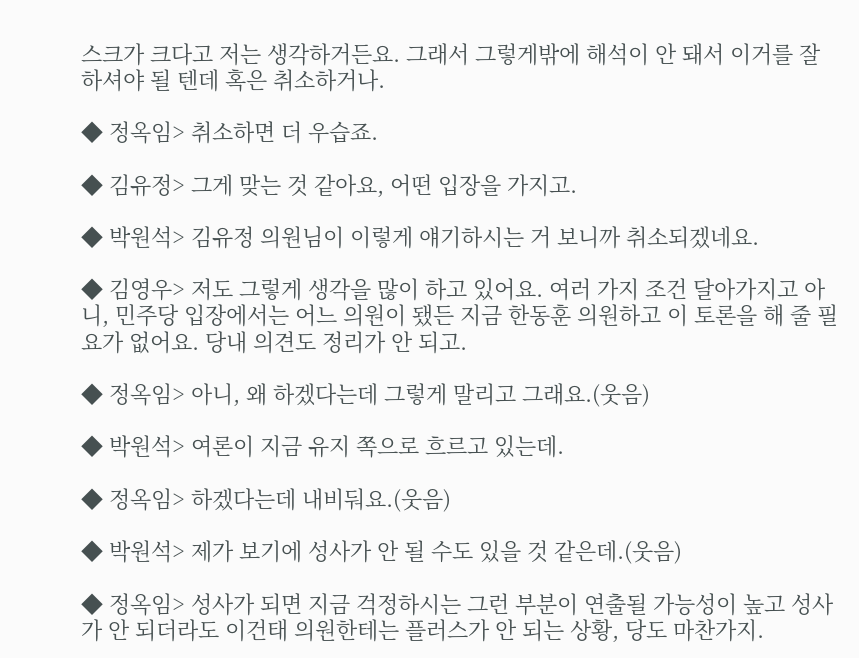스크가 크다고 저는 생각하거든요. 그래서 그렇게밖에 해석이 안 돼서 이거를 잘 하셔야 될 텐데 혹은 취소하거나.

◆ 정옥임> 취소하면 더 우습죠.

◆ 김유정> 그게 맞는 것 같아요, 어떤 입장을 가지고.

◆ 박원석> 김유정 의원님이 이렇게 얘기하시는 거 보니까 취소되겠네요.

◆ 김영우> 저도 그렇게 생각을 많이 하고 있어요. 여러 가지 조건 달아가지고 아니, 민주당 입장에서는 어느 의원이 됐든 지금 한동훈 의원하고 이 토론을 해 줄 필요가 없어요. 당내 의견도 정리가 안 되고.

◆ 정옥임> 아니, 왜 하겠다는데 그렇게 말리고 그래요.(웃음)

◆ 박원석> 여론이 지금 유지 쪽으로 흐르고 있는데.

◆ 정옥임> 하겠다는데 내비둬요.(웃음)

◆ 박원석> 제가 보기에 성사가 안 될 수도 있을 것 같은데.(웃음)

◆ 정옥임> 성사가 되면 지금 걱정하시는 그런 부분이 연출될 가능성이 높고 성사가 안 되더라도 이건태 의원한테는 플러스가 안 되는 상황, 당도 마찬가지.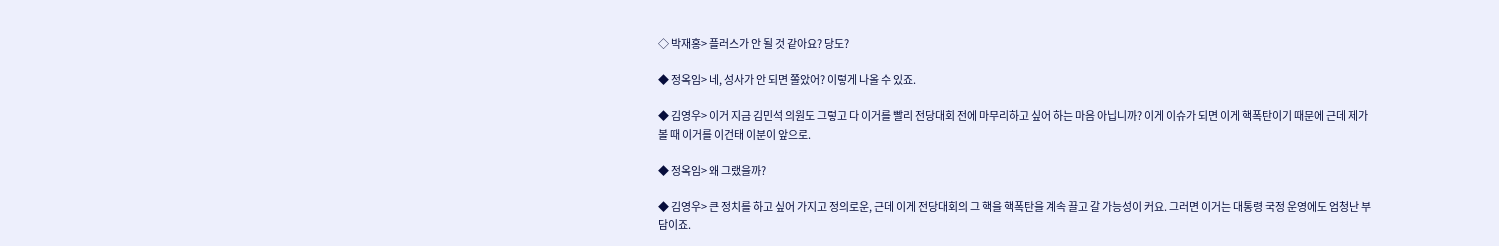◇ 박재홍> 플러스가 안 될 것 같아요? 당도?

◆ 정옥임> 네, 성사가 안 되면 쫄았어? 이렇게 나올 수 있죠.

◆ 김영우> 이거 지금 김민석 의원도 그렇고 다 이거를 빨리 전당대회 전에 마무리하고 싶어 하는 마음 아닙니까? 이게 이슈가 되면 이게 핵폭탄이기 때문에 근데 제가 볼 때 이거를 이건태 이분이 앞으로.

◆ 정옥임> 왜 그랬을까?

◆ 김영우> 큰 정치를 하고 싶어 가지고 정의로운, 근데 이게 전당대회의 그 핵을 핵폭탄을 계속 끌고 갈 가능성이 커요. 그러면 이거는 대통령 국정 운영에도 엄청난 부담이죠.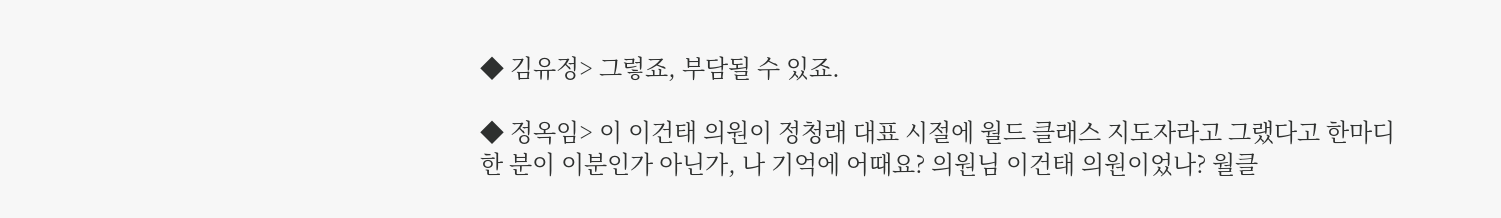◆ 김유정> 그렇죠, 부담될 수 있죠.

◆ 정옥임> 이 이건태 의원이 정청래 대표 시절에 월드 클래스 지도자라고 그랬다고 한마디 한 분이 이분인가 아닌가, 나 기억에 어때요? 의원님 이건태 의원이었나? 월클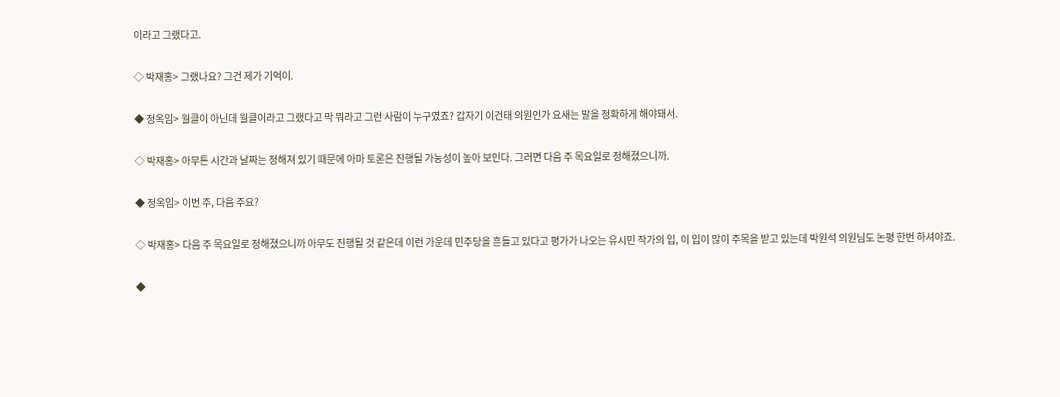이라고 그랬다고.

◇ 박재홍> 그랬나요? 그건 제가 기억이.

◆ 정옥임> 월클이 아닌데 월클이라고 그랬다고 막 뭐라고 그런 사람이 누구였죠? 갑자기 이건태 의원인가 요새는 말을 정확하게 해야돼서.

◇ 박재홍> 아무튼 시간과 날짜는 정해져 있기 때문에 아마 토론은 진행될 가능성이 높아 보인다. 그러면 다음 주 목요일로 정해졌으니까.

◆ 정옥임> 이번 주, 다음 주요?

◇ 박재홍> 다음 주 목요일로 정해졌으니까 아무도 진행될 것 같은데 이런 가운데 민주당을 흔들고 있다고 평가가 나오는 유시민 작가의 입, 이 입이 많이 주목을 받고 있는데 박원석 의원님도 논평 한번 하셔야죠.

◆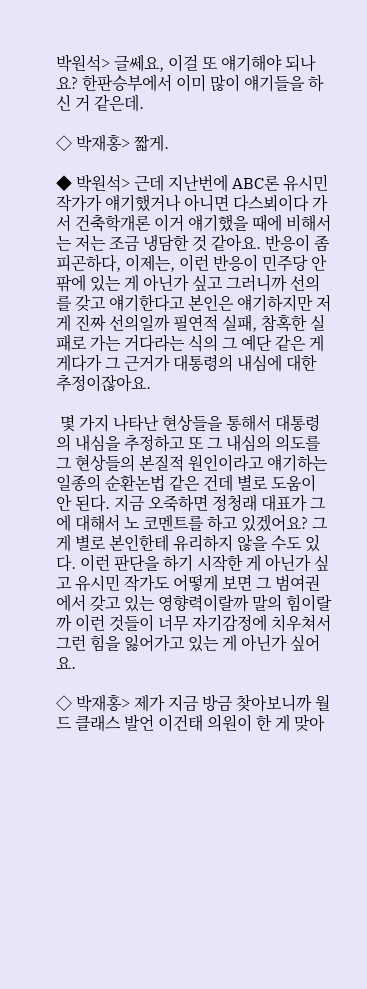박원석> 글쎄요, 이걸 또 얘기해야 되나요? 한판승부에서 이미 많이 얘기들을 하신 거 같은데.

◇ 박재홍> 짧게.

◆ 박원석> 근데 지난번에 ABC론 유시민 작가가 얘기했거나 아니면 다스뵈이다 가서 건축학개론 이거 얘기했을 때에 비해서는 저는 조금 냉담한 것 같아요. 반응이 좀 피곤하다, 이제는, 이런 반응이 민주당 안팎에 있는 게 아닌가 싶고 그러니까 선의를 갖고 얘기한다고 본인은 얘기하지만 저게 진짜 선의일까 필연적 실패, 참혹한 실패로 가는 거다라는 식의 그 예단 같은 게 게다가 그 근거가 대통령의 내심에 대한 추정이잖아요.

 몇 가지 나타난 현상들을 통해서 대통령의 내심을 추정하고 또 그 내심의 의도를 그 현상들의 본질적 원인이라고 얘기하는 일종의 순환논법 같은 건데 별로 도움이 안 된다. 지금 오죽하면 정청래 대표가 그에 대해서 노 코멘트를 하고 있겠어요? 그게 별로 본인한테 유리하지 않을 수도 있다. 이런 판단을 하기 시작한 게 아닌가 싶고 유시민 작가도 어떻게 보면 그 범여권에서 갖고 있는 영향력이랄까 말의 힘이랄까 이런 것들이 너무 자기감정에 치우쳐서 그런 힘을 잃어가고 있는 게 아닌가 싶어요.

◇ 박재홍> 제가 지금 방금 찾아보니까 월드 클래스 발언 이건태 의원이 한 게 맞아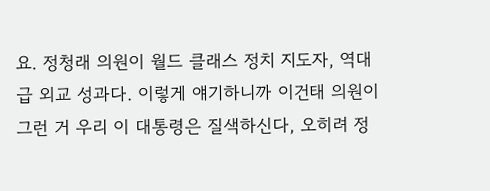요. 정청래 의원이 월드 클래스 정치 지도자, 역대급 외교 성과다. 이렇게 얘기하니까 이건태 의원이 그런 거 우리 이 대통령은 질색하신다, 오히려 정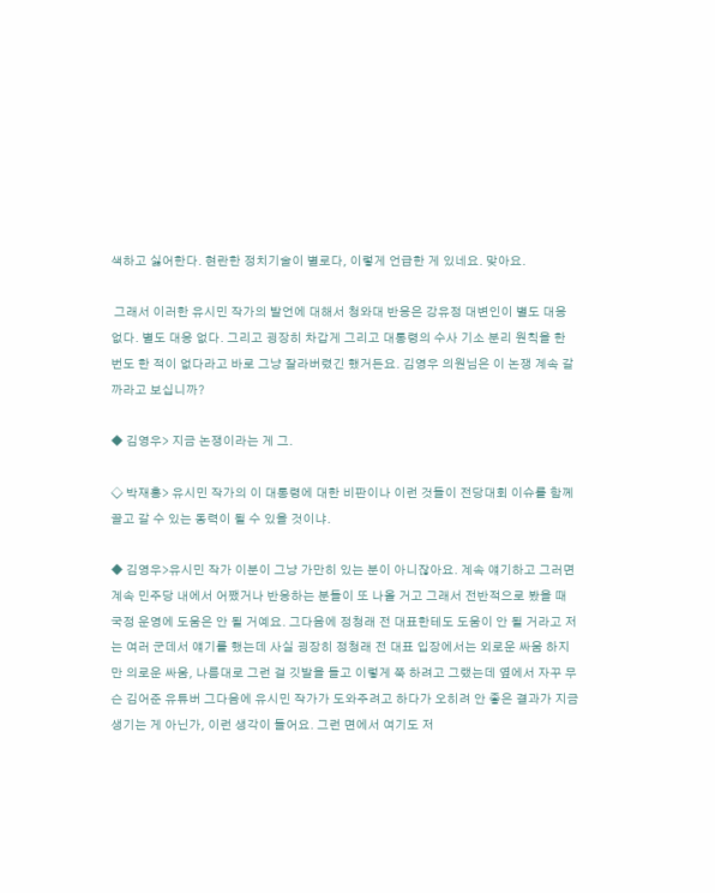색하고 싫어한다. 현란한 정치기술이 별로다, 이렇게 언급한 게 있네요. 맞아요.

 그래서 이러한 유시민 작가의 발언에 대해서 청와대 반응은 강유정 대변인이 별도 대응 없다. 별도 대응 없다. 그리고 굉장히 차갑게 그리고 대통령의 수사 기소 분리 원칙을 한 번도 한 적이 없다라고 바로 그냥 잘라버렸긴 했거든요. 김영우 의원님은 이 논쟁 계속 갈까라고 보십니까?

◆ 김영우> 지금 논쟁이라는 게 그.

◇ 박재홍> 유시민 작가의 이 대통령에 대한 비판이나 이런 것들이 전당대회 이슈를 함께 끌고 갈 수 있는 동력이 될 수 있을 것이냐.

◆ 김영우>유시민 작가 이분이 그냥 가만히 있는 분이 아니잖아요. 계속 얘기하고 그러면 계속 민주당 내에서 어쨌거나 반응하는 분들이 또 나올 거고 그래서 전반적으로 봤을 때 국정 운영에 도움은 안 될 거예요. 그다음에 정청래 전 대표한테도 도움이 안 될 거라고 저는 여러 군데서 얘기를 했는데 사실 굉장히 정청래 전 대표 입장에서는 외로운 싸움 하지만 의로운 싸움, 나름대로 그런 걸 깃발을 들고 이렇게 쭉 하려고 그랬는데 옆에서 자꾸 무슨 김어준 유튜버 그다음에 유시민 작가가 도와주려고 하다가 오히려 안 좋은 결과가 지금 생기는 게 아닌가, 이런 생각이 들어요. 그런 면에서 여기도 저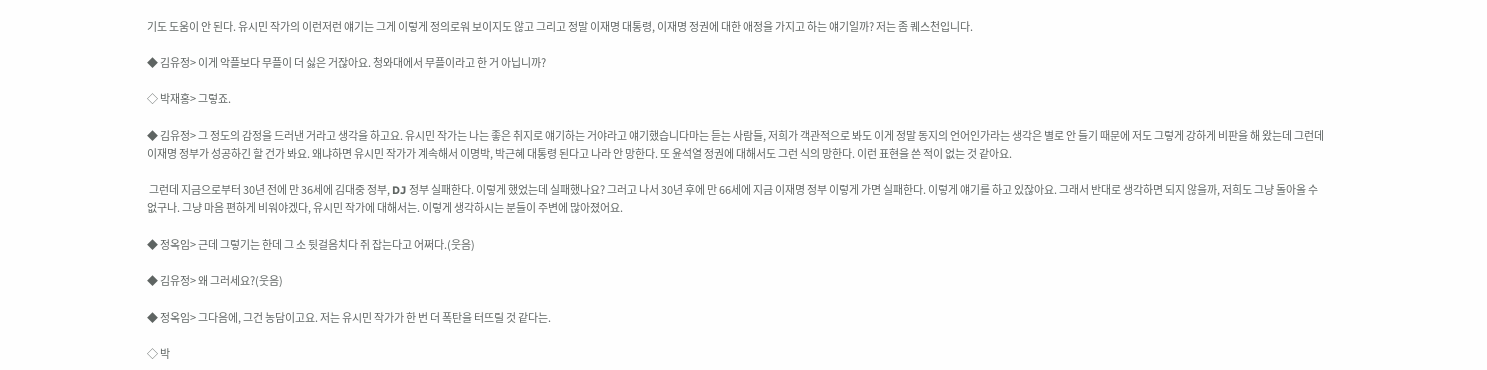기도 도움이 안 된다. 유시민 작가의 이런저런 얘기는 그게 이렇게 정의로워 보이지도 않고 그리고 정말 이재명 대통령, 이재명 정권에 대한 애정을 가지고 하는 얘기일까? 저는 좀 퀘스천입니다.

◆ 김유정> 이게 악플보다 무플이 더 싫은 거잖아요. 청와대에서 무플이라고 한 거 아닙니까?

◇ 박재홍> 그렇죠.

◆ 김유정> 그 정도의 감정을 드러낸 거라고 생각을 하고요. 유시민 작가는 나는 좋은 취지로 얘기하는 거야라고 얘기했습니다마는 듣는 사람들, 저희가 객관적으로 봐도 이게 정말 동지의 언어인가라는 생각은 별로 안 들기 때문에 저도 그렇게 강하게 비판을 해 왔는데 그런데 이재명 정부가 성공하긴 할 건가 봐요. 왜냐하면 유시민 작가가 계속해서 이명박, 박근혜 대통령 된다고 나라 안 망한다. 또 윤석열 정권에 대해서도 그런 식의 망한다. 이런 표현을 쓴 적이 없는 것 같아요.

 그런데 지금으로부터 30년 전에 만 36세에 김대중 정부, DJ 정부 실패한다. 이렇게 했었는데 실패했나요? 그러고 나서 30년 후에 만 66세에 지금 이재명 정부 이렇게 가면 실패한다. 이렇게 얘기를 하고 있잖아요. 그래서 반대로 생각하면 되지 않을까, 저희도 그냥 돌아올 수 없구나. 그냥 마음 편하게 비워야겠다, 유시민 작가에 대해서는. 이렇게 생각하시는 분들이 주변에 많아졌어요.

◆ 정옥임> 근데 그렇기는 한데 그 소 뒷걸음치다 쥐 잡는다고 어쩌다.(웃음)

◆ 김유정> 왜 그러세요?(웃음)

◆ 정옥임> 그다음에, 그건 농담이고요. 저는 유시민 작가가 한 번 더 폭탄을 터뜨릴 것 같다는.

◇ 박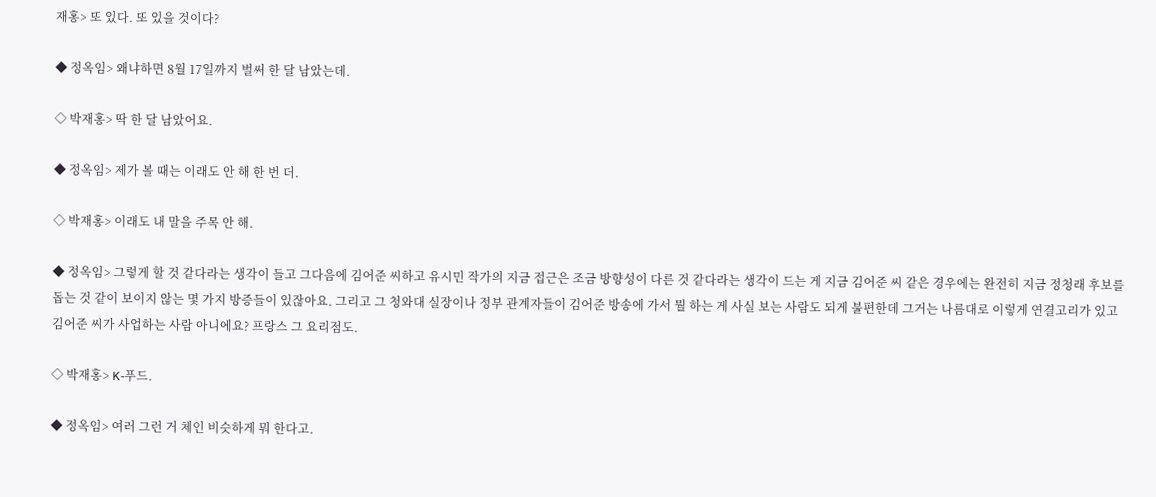재홍> 또 있다. 또 있을 것이다?

◆ 정옥임> 왜냐하면 8월 17일까지 벌써 한 달 남았는데.

◇ 박재홍> 딱 한 달 남았어요.

◆ 정옥임> 제가 볼 때는 이래도 안 해 한 번 더.

◇ 박재홍> 이래도 내 말을 주목 안 해.

◆ 정옥임> 그렇게 할 것 같다라는 생각이 들고 그다음에 김어준 씨하고 유시민 작가의 지금 접근은 조금 방향성이 다른 것 같다라는 생각이 드는 게 지금 김어준 씨 같은 경우에는 완전히 지금 정청래 후보를 돕는 것 같이 보이지 않는 몇 가지 방증들이 있잖아요. 그리고 그 청와대 실장이나 정부 관계자들이 김어준 방송에 가서 뭘 하는 게 사실 보는 사람도 되게 불편한데 그거는 나름대로 이렇게 연결고리가 있고 김어준 씨가 사업하는 사람 아니에요? 프랑스 그 요리점도.

◇ 박재홍> K-푸드.

◆ 정옥임> 여러 그런 거 체인 비슷하게 뭐 한다고.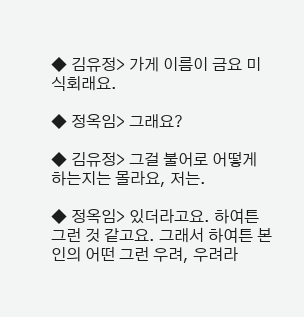◆ 김유정> 가게 이름이 금요 미식회래요.

◆ 정옥임> 그래요?

◆ 김유정> 그걸 불어로 어떻게 하는지는 몰라요, 저는.

◆ 정옥임> 있더라고요. 하여튼 그런 것 같고요. 그래서 하여튼 본인의 어떤 그런 우려, 우려라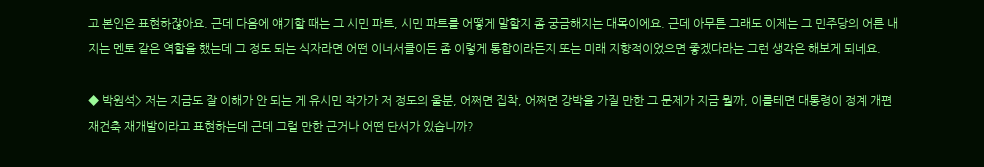고 본인은 표현하잖아요. 근데 다음에 얘기할 때는 그 시민 파트, 시민 파트를 어떻게 말할지 좀 궁금해지는 대목이에요. 근데 아무튼 그래도 이제는 그 민주당의 어른 내지는 멘토 같은 역할을 했는데 그 정도 되는 식자라면 어떤 이너서클이든 좀 이렇게 통합이라든지 또는 미래 지향적이었으면 좋겠다라는 그런 생각은 해보게 되네요.

◆ 박원석> 저는 지금도 잘 이해가 안 되는 게 유시민 작가가 저 정도의 울분, 어쩌면 집착, 어쩌면 강박을 가질 만한 그 문제가 지금 뭘까, 이를테면 대통령이 정계 개편 재건축 재개발이라고 표현하는데 근데 그럴 만한 근거나 어떤 단서가 있습니까?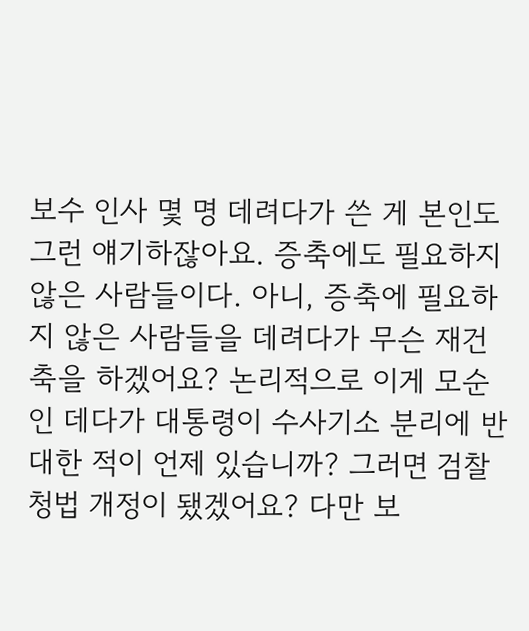보수 인사 몇 명 데려다가 쓴 게 본인도 그런 얘기하잖아요. 증축에도 필요하지 않은 사람들이다. 아니, 증축에 필요하지 않은 사람들을 데려다가 무슨 재건축을 하겠어요? 논리적으로 이게 모순인 데다가 대통령이 수사기소 분리에 반대한 적이 언제 있습니까? 그러면 검찰청법 개정이 됐겠어요? 다만 보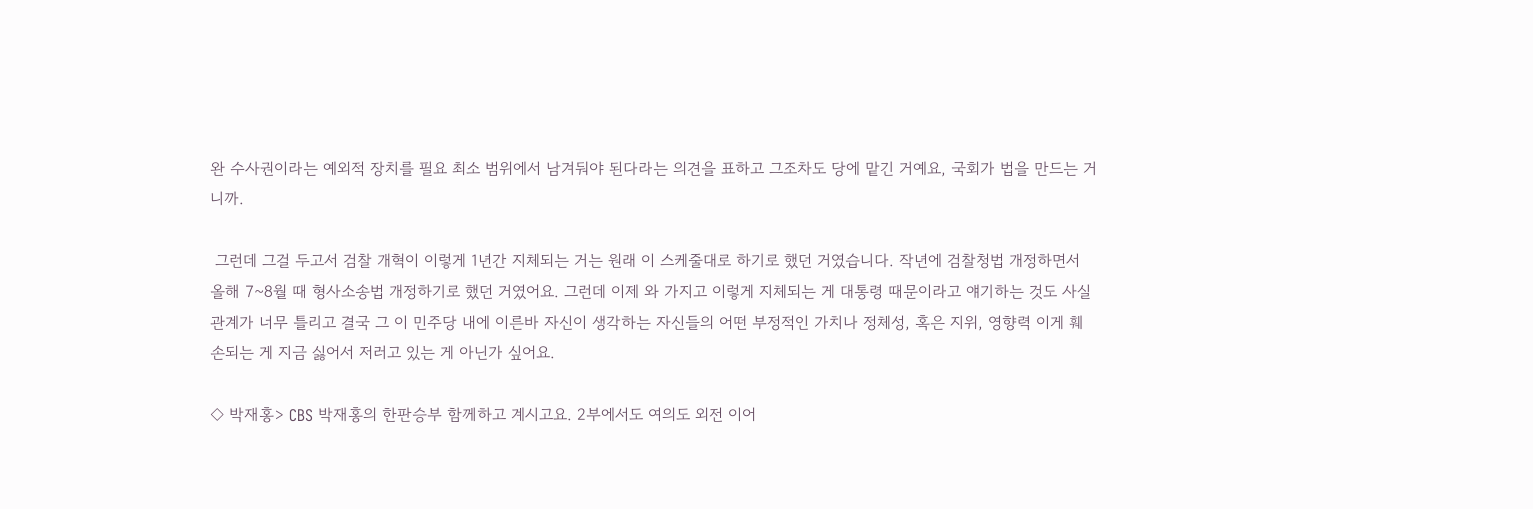완 수사권이라는 예외적 장치를 필요 최소 범위에서 남겨둬야 된다라는 의견을 표하고 그조차도 당에 맡긴 거예요, 국회가 법을 만드는 거니까.

 그런데 그걸 두고서 검찰 개혁이 이렇게 1년간 지체되는 거는 원래 이 스케줄대로 하기로 했던 거였습니다. 작년에 검찰청법 개정하면서 올해 7~8월 때 형사소송법 개정하기로 했던 거였어요. 그런데 이제 와 가지고 이렇게 지체되는 게 대통령 때문이라고 얘기하는 것도 사실관계가 너무 틀리고 결국 그 이 민주당 내에 이른바 자신이 생각하는 자신들의 어떤 부정적인 가치나 정체성, 혹은 지위, 영향력 이게 훼손되는 게 지금 싫어서 저러고 있는 게 아닌가 싶어요.

◇ 박재홍> CBS 박재홍의 한판승부 함께하고 계시고요. 2부에서도 여의도 외전 이어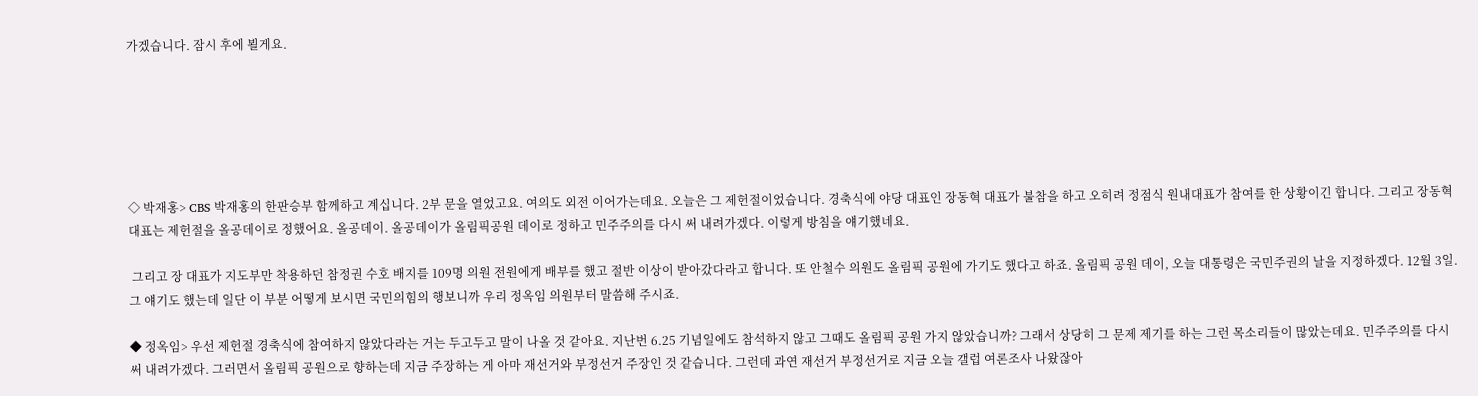가겠습니다. 잠시 후에 뵐게요.






◇ 박재홍> CBS 박재홍의 한판승부 함께하고 계십니다. 2부 문을 열었고요. 여의도 외전 이어가는데요. 오늘은 그 제헌절이었습니다. 경축식에 야당 대표인 장동혁 대표가 불참을 하고 오히려 정점식 원내대표가 참여를 한 상황이긴 합니다. 그리고 장동혁 대표는 제헌절을 올공데이로 정했어요. 올공데이. 올공데이가 올림픽공원 데이로 정하고 민주주의를 다시 써 내려가겠다. 이렇게 방침을 얘기했네요.

 그리고 장 대표가 지도부만 착용하던 참정권 수호 배지를 109명 의원 전원에게 배부를 했고 절반 이상이 받아갔다라고 합니다. 또 안철수 의원도 올림픽 공원에 가기도 했다고 하죠. 올림픽 공원 데이, 오늘 대통령은 국민주권의 날을 지정하겠다. 12월 3일. 그 얘기도 했는데 일단 이 부분 어떻게 보시면 국민의힘의 행보니까 우리 정옥임 의원부터 말씀해 주시죠.

◆ 정옥임> 우선 제헌절 경축식에 참여하지 않았다라는 거는 두고두고 말이 나올 것 같아요. 지난번 6.25 기념일에도 참석하지 않고 그때도 올림픽 공원 가지 않았습니까? 그래서 상당히 그 문제 제기를 하는 그런 목소리들이 많았는데요. 민주주의를 다시 써 내려가겠다. 그러면서 올림픽 공원으로 향하는데 지금 주장하는 게 아마 재선거와 부정선거 주장인 것 같습니다. 그런데 과연 재선거 부정선거로 지금 오늘 갤럽 여론조사 나왔잖아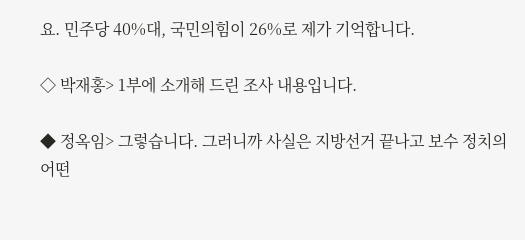요. 민주당 40%대, 국민의힘이 26%로 제가 기억합니다.

◇ 박재홍> 1부에 소개해 드린 조사 내용입니다.

◆ 정옥임> 그렇습니다. 그러니까 사실은 지방선거 끝나고 보수 정치의 어떤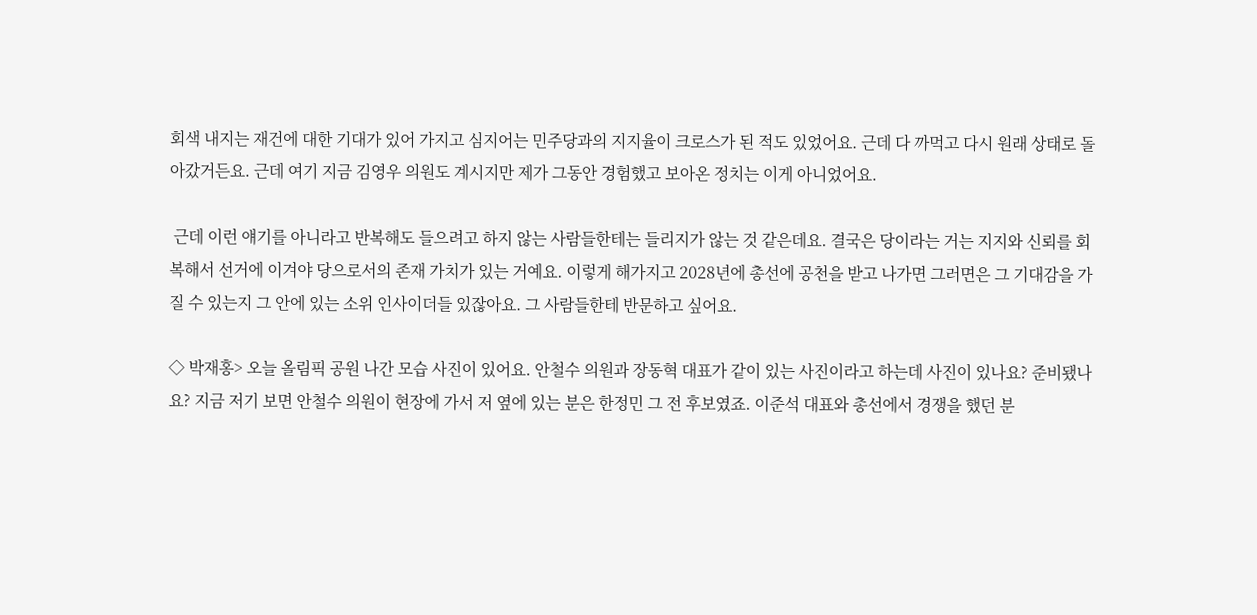회색 내지는 재건에 대한 기대가 있어 가지고 심지어는 민주당과의 지지율이 크로스가 된 적도 있었어요. 근데 다 까먹고 다시 원래 상태로 돌아갔거든요. 근데 여기 지금 김영우 의원도 계시지만 제가 그동안 경험했고 보아온 정치는 이게 아니었어요.

 근데 이런 얘기를 아니라고 반복해도 들으려고 하지 않는 사람들한테는 들리지가 않는 것 같은데요. 결국은 당이라는 거는 지지와 신뢰를 회복해서 선거에 이겨야 당으로서의 존재 가치가 있는 거예요. 이렇게 해가지고 2028년에 총선에 공천을 받고 나가면 그러면은 그 기대감을 가질 수 있는지 그 안에 있는 소위 인사이더들 있잖아요. 그 사람들한테 반문하고 싶어요.

◇ 박재홍> 오늘 올림픽 공원 나간 모습 사진이 있어요. 안철수 의원과 장동혁 대표가 같이 있는 사진이라고 하는데 사진이 있나요? 준비됐나요? 지금 저기 보면 안철수 의원이 현장에 가서 저 옆에 있는 분은 한정민 그 전 후보였죠. 이준석 대표와 총선에서 경쟁을 했던 분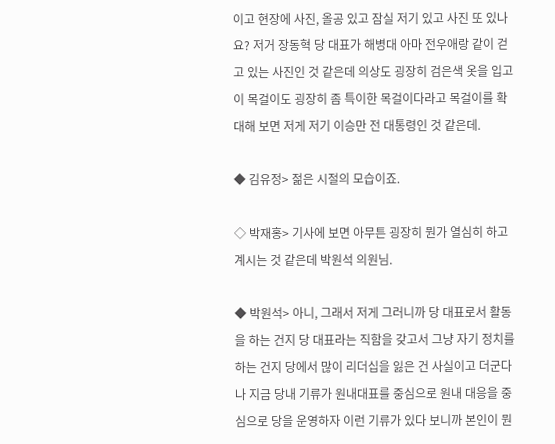이고 현장에 사진, 올공 있고 잠실 저기 있고 사진 또 있나요? 저거 장동혁 당 대표가 해병대 아마 전우애랑 같이 걷고 있는 사진인 것 같은데 의상도 굉장히 검은색 옷을 입고 이 목걸이도 굉장히 좀 특이한 목걸이다라고 목걸이를 확대해 보면 저게 저기 이승만 전 대통령인 것 같은데.

◆ 김유정> 젊은 시절의 모습이죠.

◇ 박재홍> 기사에 보면 아무튼 굉장히 뭔가 열심히 하고 계시는 것 같은데 박원석 의원님.

◆ 박원석> 아니, 그래서 저게 그러니까 당 대표로서 활동을 하는 건지 당 대표라는 직함을 갖고서 그냥 자기 정치를 하는 건지 당에서 많이 리더십을 잃은 건 사실이고 더군다나 지금 당내 기류가 원내대표를 중심으로 원내 대응을 중심으로 당을 운영하자 이런 기류가 있다 보니까 본인이 뭔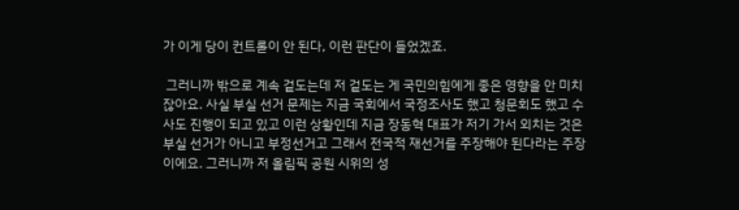가 이게 당이 컨트롤이 안 된다, 이런 판단이 들었겠죠.

 그러니까 밖으로 계속 겉도는데 저 겉도는 게 국민의힘에게 좋은 영향을 안 미치잖아요. 사실 부실 선거 문제는 지금 국회에서 국정조사도 했고 청문회도 했고 수사도 진행이 되고 있고 이런 상황인데 지금 장동혁 대표가 저기 가서 외치는 것은 부실 선거가 아니고 부정선거고 그래서 전국적 재선거를 주장해야 된다라는 주장이에요. 그러니까 저 올림픽 공원 시위의 성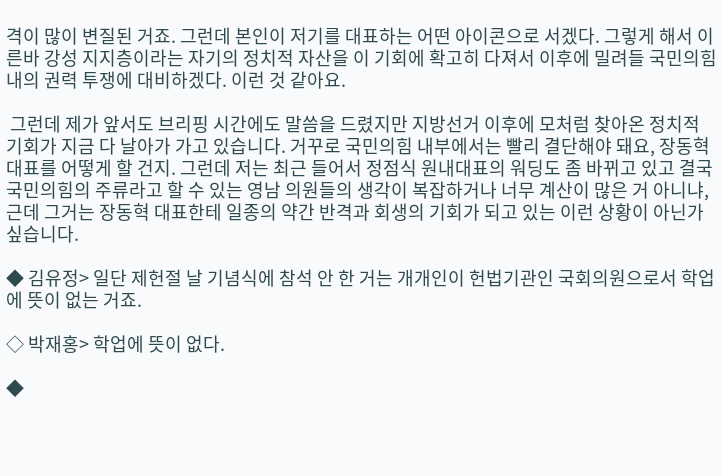격이 많이 변질된 거죠. 그런데 본인이 저기를 대표하는 어떤 아이콘으로 서겠다. 그렇게 해서 이른바 강성 지지층이라는 자기의 정치적 자산을 이 기회에 확고히 다져서 이후에 밀려들 국민의힘 내의 권력 투쟁에 대비하겠다. 이런 것 같아요.

 그런데 제가 앞서도 브리핑 시간에도 말씀을 드렸지만 지방선거 이후에 모처럼 찾아온 정치적 기회가 지금 다 날아가 가고 있습니다. 거꾸로 국민의힘 내부에서는 빨리 결단해야 돼요, 장동혁 대표를 어떻게 할 건지. 그런데 저는 최근 들어서 정점식 원내대표의 워딩도 좀 바뀌고 있고 결국 국민의힘의 주류라고 할 수 있는 영남 의원들의 생각이 복잡하거나 너무 계산이 많은 거 아니냐, 근데 그거는 장동혁 대표한테 일종의 약간 반격과 회생의 기회가 되고 있는 이런 상황이 아닌가 싶습니다.

◆ 김유정> 일단 제헌절 날 기념식에 참석 안 한 거는 개개인이 헌법기관인 국회의원으로서 학업에 뜻이 없는 거죠.

◇ 박재홍> 학업에 뜻이 없다.

◆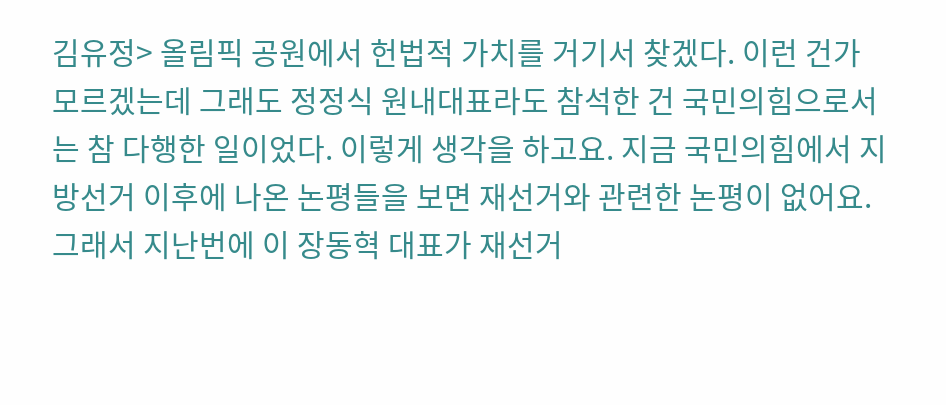김유정> 올림픽 공원에서 헌법적 가치를 거기서 찾겠다. 이런 건가 모르겠는데 그래도 정정식 원내대표라도 참석한 건 국민의힘으로서는 참 다행한 일이었다. 이렇게 생각을 하고요. 지금 국민의힘에서 지방선거 이후에 나온 논평들을 보면 재선거와 관련한 논평이 없어요. 그래서 지난번에 이 장동혁 대표가 재선거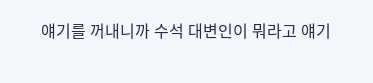얘기를 꺼내니까 수석 대변인이 뭐라고 얘기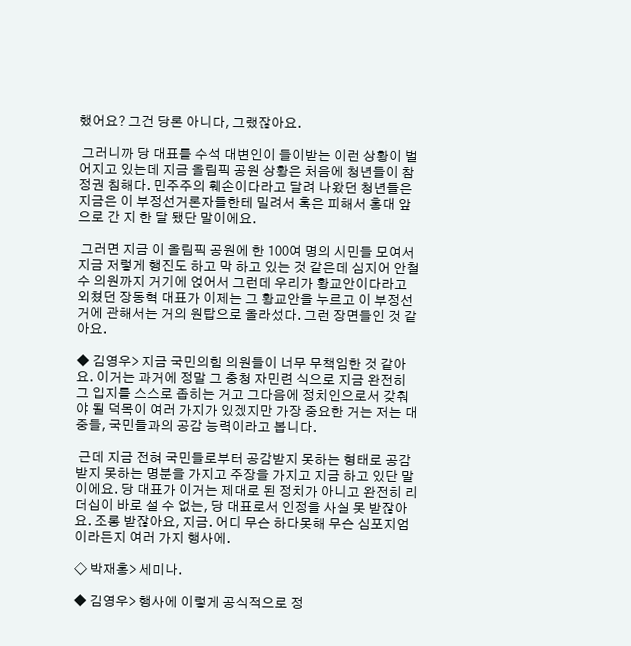했어요? 그건 당론 아니다, 그랬잖아요.

 그러니까 당 대표를 수석 대변인이 들이받는 이런 상황이 벌어지고 있는데 지금 올림픽 공원 상황은 처음에 청년들이 참정권 침해다. 민주주의 훼손이다라고 달려 나왔던 청년들은 지금은 이 부정선거론자들한테 밀려서 혹은 피해서 홍대 앞으로 간 지 한 달 됐단 말이에요.

 그러면 지금 이 올림픽 공원에 한 100여 명의 시민들 모여서 지금 저렇게 행진도 하고 막 하고 있는 것 같은데 심지어 안철수 의원까지 거기에 얹어서 그런데 우리가 황교안이다라고 외쳤던 장동혁 대표가 이제는 그 황교안을 누르고 이 부정선거에 관해서는 거의 원탑으로 올라섰다. 그런 장면들인 것 같아요.

◆ 김영우> 지금 국민의힘 의원들이 너무 무책임한 것 같아요. 이거는 과거에 정말 그 충청 자민련 식으로 지금 완전히 그 입지를 스스로 좁히는 거고 그다음에 정치인으로서 갖춰야 될 덕목이 여러 가지가 있겠지만 가장 중요한 거는 저는 대중들, 국민들과의 공감 능력이라고 봅니다.

 근데 지금 전혀 국민들로부터 공감받지 못하는 형태로 공감받지 못하는 명분을 가지고 주장을 가지고 지금 하고 있단 말이에요. 당 대표가 이거는 제대로 된 정치가 아니고 완전히 리더십이 바로 설 수 없는, 당 대표로서 인정을 사실 못 받잖아요. 조롱 받잖아요, 지금. 어디 무슨 하다못해 무슨 심포지엄이라든지 여러 가지 행사에.

◇ 박재홍> 세미나.

◆ 김영우> 행사에 이렇게 공식적으로 정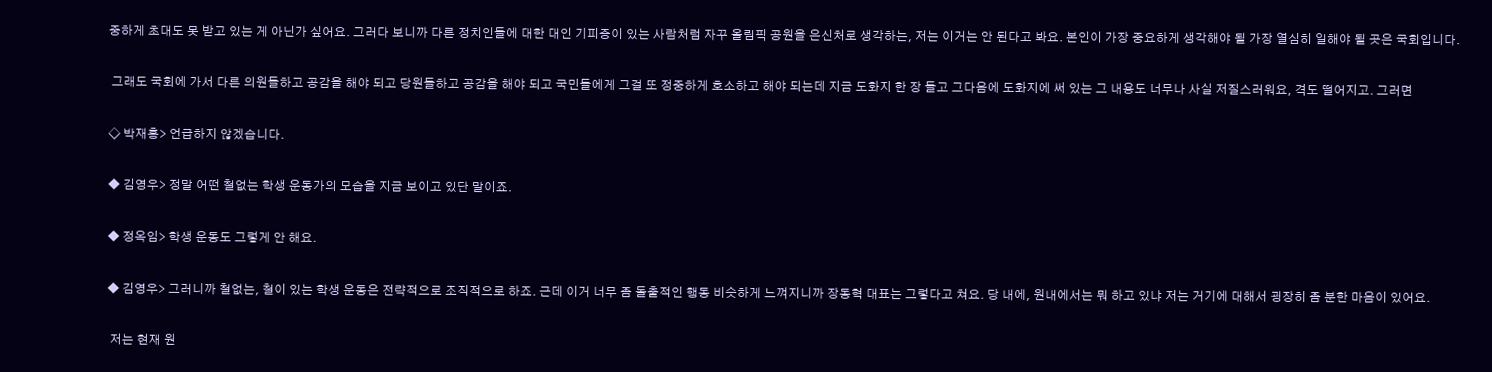중하게 초대도 못 받고 있는 게 아닌가 싶어요. 그러다 보니까 다른 정치인들에 대한 대인 기피증이 있는 사람처럼 자꾸 올림픽 공원을 은신처로 생각하는, 저는 이거는 안 된다고 봐요. 본인이 가장 중요하게 생각해야 될 가장 열심히 일해야 될 곳은 국회입니다.

 그래도 국회에 가서 다른 의원들하고 공감을 해야 되고 당원들하고 공감을 해야 되고 국민들에게 그걸 또 정중하게 호소하고 해야 되는데 지금 도화지 한 장 들고 그다음에 도화지에 써 있는 그 내용도 너무나 사실 저질스러워요, 격도 떨어지고. 그러면

◇ 박재홍> 언급하지 않겠습니다.

◆ 김영우> 정말 어떤 철없는 학생 운동가의 모습을 지금 보이고 있단 말이죠.

◆ 정옥임> 학생 운동도 그렇게 안 해요.

◆ 김영우> 그러니까 철없는, 철이 있는 학생 운동은 전략적으로 조직적으로 하죠. 근데 이거 너무 좀 돌출적인 행동 비슷하게 느껴지니까 장동혁 대표는 그렇다고 쳐요. 당 내에, 원내에서는 뭐 하고 있냐 저는 거기에 대해서 굉장히 좀 분한 마음이 있어요.

 저는 현재 원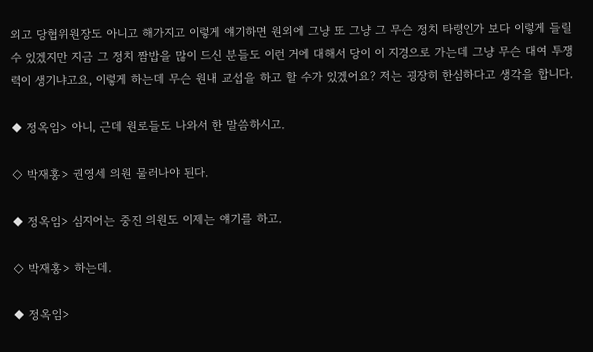외고 당협위원장도 아니고 해가지고 이렇게 얘기하면 원외에 그냥 또 그냥 그 무슨 정치 타령인가 보다 이렇게 들릴 수 있겠지만 지금 그 정치 짬밥을 많이 드신 분들도 이런 거에 대해서 당이 이 지경으로 가는데 그냥 무슨 대여 투쟁력이 생기냐고요, 이렇게 하는데 무슨 원내 교섭을 하고 할 수가 있겠어요? 저는 굉장히 한심하다고 생각을 합니다.

◆ 정옥임> 아니, 근데 원로들도 나와서 한 말씀하시고.

◇ 박재홍> 권영세 의원 물러나야 된다.

◆ 정옥임> 심지어는 중진 의원도 이제는 얘기를 하고.

◇ 박재홍> 하는데.

◆ 정옥임>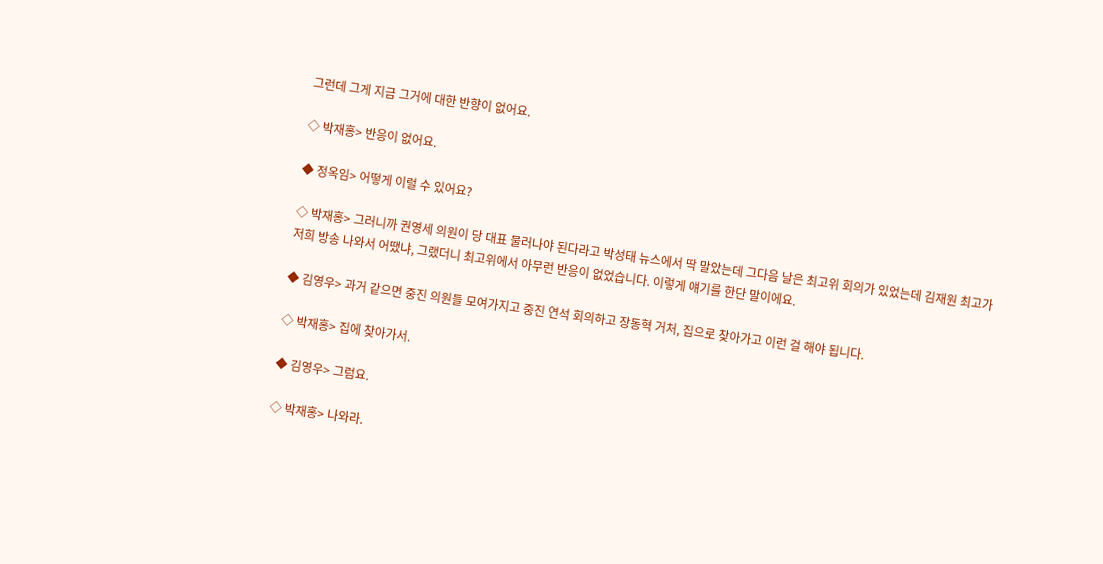그런데 그게 지금 그거에 대한 반향이 없어요.

◇ 박재홍> 반응이 없어요.

◆ 정옥임> 어떻게 이럴 수 있어요?

◇ 박재홍> 그러니까 권영세 의원이 당 대표 물러나야 된다라고 박성태 뉴스에서 딱 말았는데 그다음 날은 최고위 회의가 있었는데 김재원 최고가 저희 방송 나와서 어땠냐, 그랬더니 최고위에서 아무런 반응이 없었습니다. 이렇게 얘기를 한단 말이에요.

◆ 김영우> 과거 같으면 중진 의원들 모여가지고 중진 연석 회의하고 장동혁 거처, 집으로 찾아가고 이런 걸 해야 됩니다.

◇ 박재홍> 집에 찾아가서.

◆ 김영우> 그럼요.

◇ 박재홍> 나와라.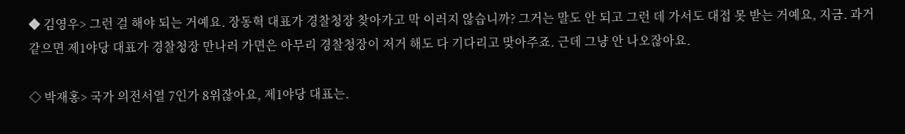◆ 김영우> 그런 걸 해야 되는 거예요. 장동혁 대표가 경찰청장 찾아가고 막 이러지 않습니까? 그거는 말도 안 되고 그런 데 가서도 대접 못 받는 거예요, 지금. 과거 같으면 제1야당 대표가 경찰청장 만나러 가면은 아무리 경찰청장이 저거 해도 다 기다리고 맞아주죠. 근데 그냥 안 나오잖아요.

◇ 박재홍> 국가 의전서열 7인가 8위잖아요, 제1야당 대표는.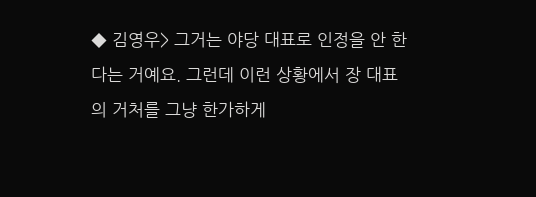◆ 김영우> 그거는 야당 대표로 인정을 안 한다는 거예요. 그런데 이런 상황에서 장 대표의 거처를 그냥 한가하게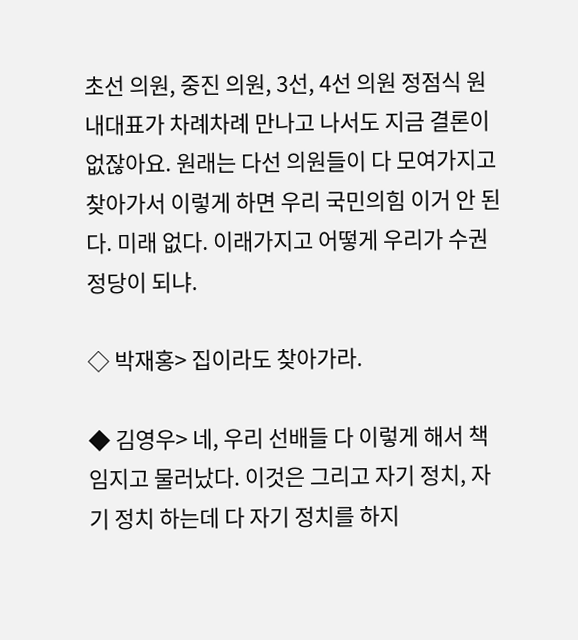초선 의원, 중진 의원, 3선, 4선 의원 정점식 원내대표가 차례차례 만나고 나서도 지금 결론이 없잖아요. 원래는 다선 의원들이 다 모여가지고 찾아가서 이렇게 하면 우리 국민의힘 이거 안 된다. 미래 없다. 이래가지고 어떻게 우리가 수권 정당이 되냐.

◇ 박재홍> 집이라도 찾아가라.

◆ 김영우> 네, 우리 선배들 다 이렇게 해서 책임지고 물러났다. 이것은 그리고 자기 정치, 자기 정치 하는데 다 자기 정치를 하지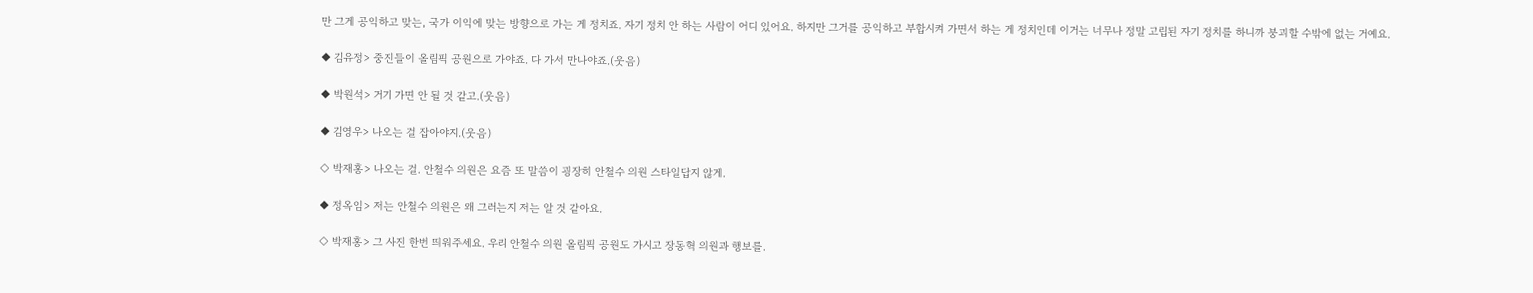만 그게 공익하고 맞는, 국가 이익에 맞는 방향으로 가는 게 정치죠. 자기 정치 안 하는 사람이 어디 있어요. 하지만 그거를 공익하고 부합시켜 가면서 하는 게 정치인데 이거는 너무나 정말 고립된 자기 정치를 하니까 붕괴할 수밖에 없는 거예요.

◆ 김유정> 중진들이 올림픽 공원으로 가야죠. 다 가서 만나야죠.(웃음)

◆ 박원석> 거기 가면 안 될 것 같고.(웃음)

◆ 김영우> 나오는 걸 잡아야지.(웃음)

◇ 박재홍> 나오는 걸. 안철수 의원은 요즘 또 말씀이 굉장히 안철수 의원 스타일답지 않게.

◆ 정옥임> 저는 안철수 의원은 왜 그러는지 저는 알 것 같아요.

◇ 박재홍> 그 사진 한번 띄워주세요. 우리 안철수 의원 올림픽 공원도 가시고 장동혁 의원과 행보를.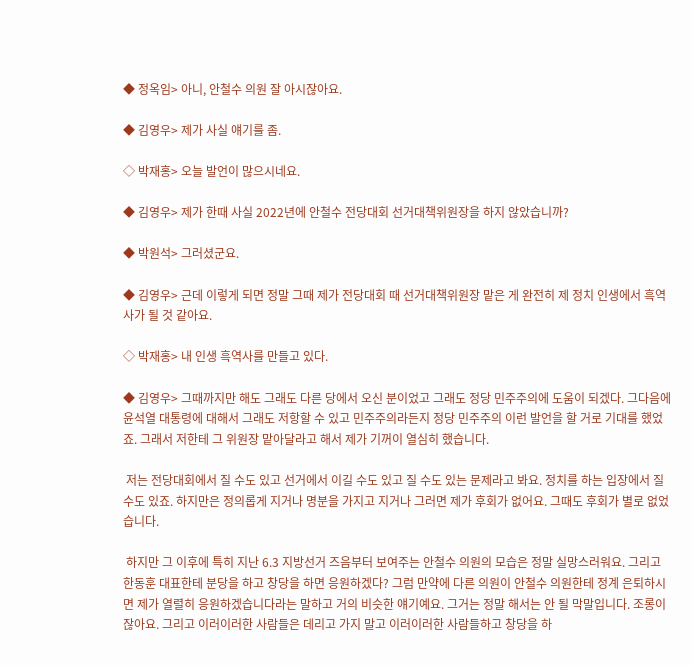◆ 정옥임> 아니, 안철수 의원 잘 아시잖아요.

◆ 김영우> 제가 사실 얘기를 좀.

◇ 박재홍> 오늘 발언이 많으시네요.

◆ 김영우> 제가 한때 사실 2022년에 안철수 전당대회 선거대책위원장을 하지 않았습니까?

◆ 박원석> 그러셨군요.

◆ 김영우> 근데 이렇게 되면 정말 그때 제가 전당대회 때 선거대책위원장 맡은 게 완전히 제 정치 인생에서 흑역사가 될 것 같아요.

◇ 박재홍> 내 인생 흑역사를 만들고 있다.

◆ 김영우> 그때까지만 해도 그래도 다른 당에서 오신 분이었고 그래도 정당 민주주의에 도움이 되겠다. 그다음에 윤석열 대통령에 대해서 그래도 저항할 수 있고 민주주의라든지 정당 민주주의 이런 발언을 할 거로 기대를 했었죠. 그래서 저한테 그 위원장 맡아달라고 해서 제가 기꺼이 열심히 했습니다.

 저는 전당대회에서 질 수도 있고 선거에서 이길 수도 있고 질 수도 있는 문제라고 봐요. 정치를 하는 입장에서 질 수도 있죠. 하지만은 정의롭게 지거나 명분을 가지고 지거나 그러면 제가 후회가 없어요. 그때도 후회가 별로 없었습니다.

 하지만 그 이후에 특히 지난 6.3 지방선거 즈음부터 보여주는 안철수 의원의 모습은 정말 실망스러워요. 그리고 한동훈 대표한테 분당을 하고 창당을 하면 응원하겠다? 그럼 만약에 다른 의원이 안철수 의원한테 정계 은퇴하시면 제가 열렬히 응원하겠습니다라는 말하고 거의 비슷한 얘기예요. 그거는 정말 해서는 안 될 막말입니다. 조롱이잖아요. 그리고 이러이러한 사람들은 데리고 가지 말고 이러이러한 사람들하고 창당을 하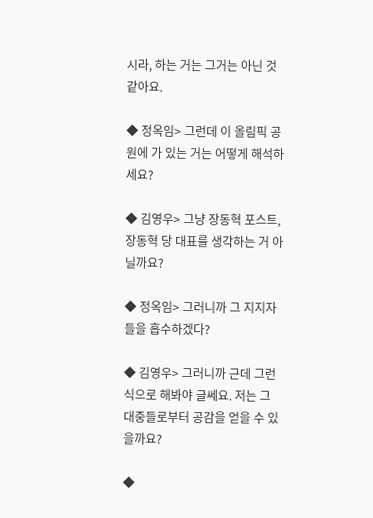시라, 하는 거는 그거는 아닌 것 같아요.

◆ 정옥임> 그런데 이 올림픽 공원에 가 있는 거는 어떻게 해석하세요?

◆ 김영우> 그냥 장동혁 포스트, 장동혁 당 대표를 생각하는 거 아닐까요?

◆ 정옥임> 그러니까 그 지지자들을 흡수하겠다?

◆ 김영우> 그러니까 근데 그런 식으로 해봐야 글쎄요. 저는 그 대중들로부터 공감을 얻을 수 있을까요?

◆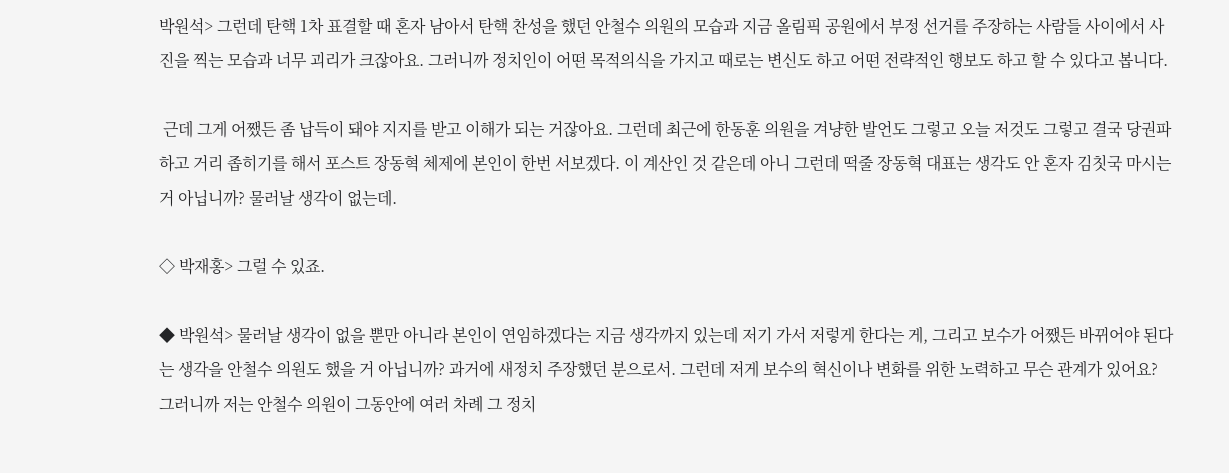박원석> 그런데 탄핵 1차 표결할 때 혼자 남아서 탄핵 찬성을 했던 안철수 의원의 모습과 지금 올림픽 공원에서 부정 선거를 주장하는 사람들 사이에서 사진을 찍는 모습과 너무 괴리가 크잖아요. 그러니까 정치인이 어떤 목적의식을 가지고 때로는 변신도 하고 어떤 전략적인 행보도 하고 할 수 있다고 봅니다.

 근데 그게 어쨌든 좀 납득이 돼야 지지를 받고 이해가 되는 거잖아요. 그런데 최근에 한동훈 의원을 겨냥한 발언도 그렇고 오늘 저것도 그렇고 결국 당권파하고 거리 좁히기를 해서 포스트 장동혁 체제에 본인이 한번 서보겠다. 이 계산인 것 같은데 아니 그런데 떡줄 장동혁 대표는 생각도 안 혼자 김칫국 마시는 거 아닙니까? 물러날 생각이 없는데.

◇ 박재홍> 그럴 수 있죠.

◆ 박원석> 물러날 생각이 없을 뿐만 아니라 본인이 연임하겠다는 지금 생각까지 있는데 저기 가서 저렇게 한다는 게, 그리고 보수가 어쨌든 바뀌어야 된다는 생각을 안철수 의원도 했을 거 아닙니까? 과거에 새정치 주장했던 분으로서. 그런데 저게 보수의 혁신이나 변화를 위한 노력하고 무슨 관계가 있어요? 그러니까 저는 안철수 의원이 그동안에 여러 차례 그 정치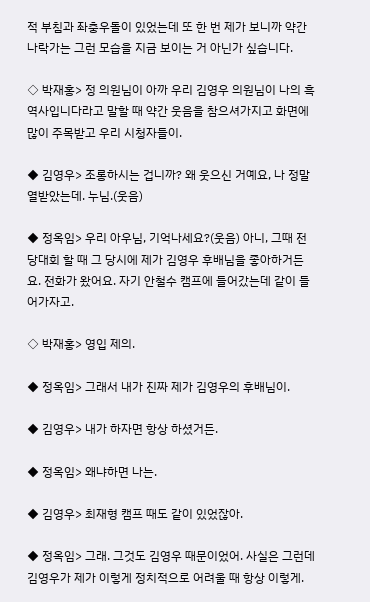적 부침과 좌충우돌이 있었는데 또 한 번 제가 보니까 약간 나락가는 그런 모습을 지금 보이는 거 아닌가 싶습니다.

◇ 박재홍> 정 의원님이 아까 우리 김영우 의원님이 나의 흑역사입니다라고 말할 때 약간 웃음을 참으셔가지고 화면에 많이 주목받고 우리 시청자들이.

◆ 김영우> 조롱하시는 겁니까? 왜 웃으신 거예요, 나 정말 열받았는데. 누님.(웃음)

◆ 정옥임> 우리 아우님, 기억나세요?(웃음) 아니, 그때 전당대회 할 때 그 당시에 제가 김영우 후배님을 좋아하거든요. 전화가 왔어요. 자기 안철수 캠프에 들어갔는데 같이 들어가자고.

◇ 박재홍> 영입 제의.

◆ 정옥임> 그래서 내가 진짜 제가 김영우의 후배님이.

◆ 김영우> 내가 하자면 항상 하셨거든.

◆ 정옥임> 왜냐하면 나는.

◆ 김영우> 최재형 캠프 때도 같이 있었잖아.

◆ 정옥임> 그래. 그것도 김영우 때문이었어. 사실은 그런데 김영우가 제가 이렇게 정치적으로 어려울 때 항상 이렇게.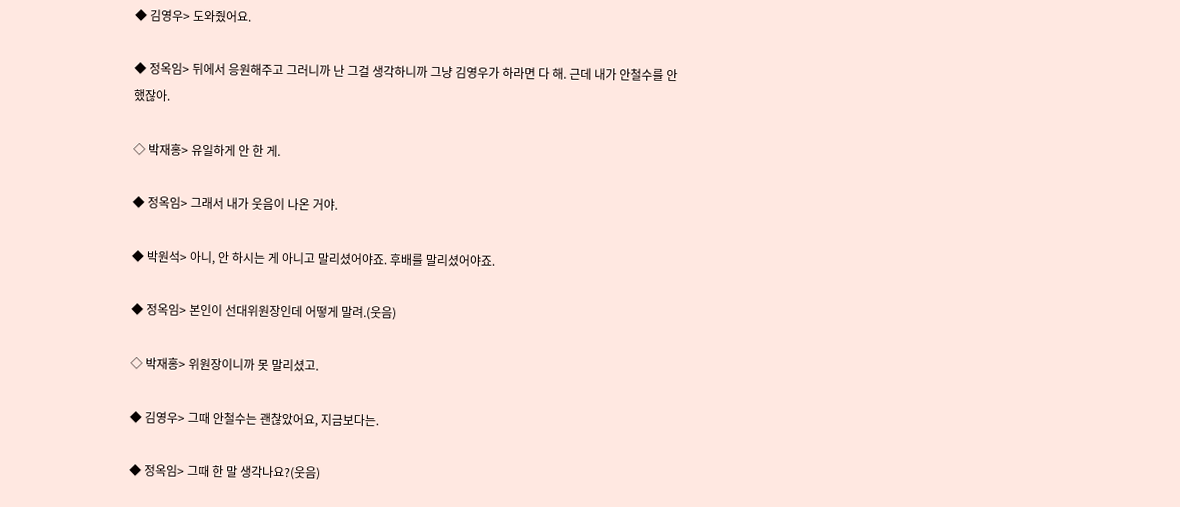◆ 김영우> 도와줬어요.

◆ 정옥임> 뒤에서 응원해주고 그러니까 난 그걸 생각하니까 그냥 김영우가 하라면 다 해. 근데 내가 안철수를 안 했잖아.

◇ 박재홍> 유일하게 안 한 게.

◆ 정옥임> 그래서 내가 웃음이 나온 거야.

◆ 박원석> 아니, 안 하시는 게 아니고 말리셨어야죠. 후배를 말리셨어야죠.

◆ 정옥임> 본인이 선대위원장인데 어떻게 말려.(웃음)

◇ 박재홍> 위원장이니까 못 말리셨고.

◆ 김영우> 그때 안철수는 괜찮았어요, 지금보다는.

◆ 정옥임> 그때 한 말 생각나요?(웃음)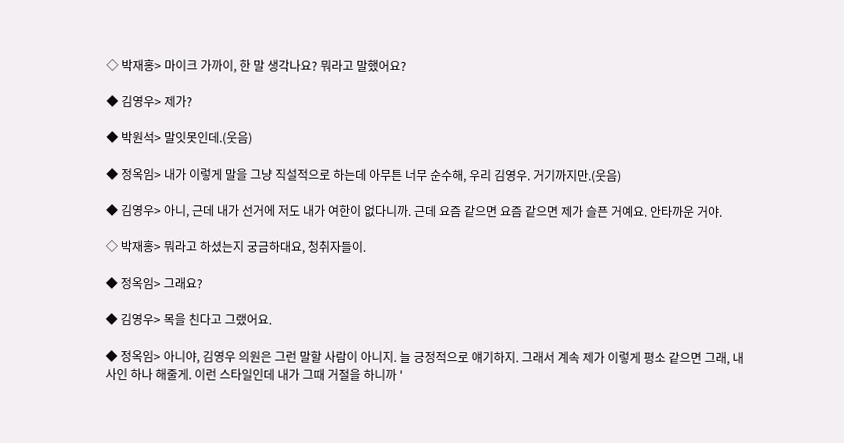◇ 박재홍> 마이크 가까이, 한 말 생각나요? 뭐라고 말했어요?

◆ 김영우> 제가?

◆ 박원석> 말잇못인데.(웃음)

◆ 정옥임> 내가 이렇게 말을 그냥 직설적으로 하는데 아무튼 너무 순수해, 우리 김영우. 거기까지만.(웃음)

◆ 김영우> 아니, 근데 내가 선거에 저도 내가 여한이 없다니까. 근데 요즘 같으면 요즘 같으면 제가 슬픈 거예요. 안타까운 거야.

◇ 박재홍> 뭐라고 하셨는지 궁금하대요, 청취자들이.

◆ 정옥임> 그래요?

◆ 김영우> 목을 친다고 그랬어요.

◆ 정옥임> 아니야, 김영우 의원은 그런 말할 사람이 아니지. 늘 긍정적으로 얘기하지. 그래서 계속 제가 이렇게 평소 같으면 그래, 내 사인 하나 해줄게. 이런 스타일인데 내가 그때 거절을 하니까 '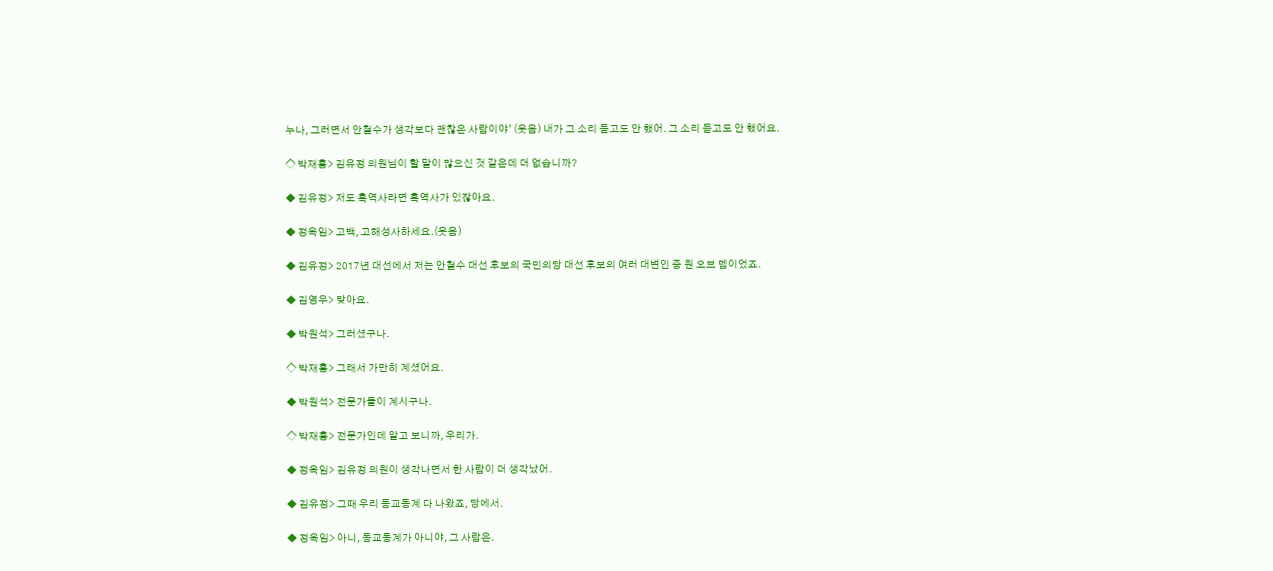누나, 그러면서 안철수가 생각보다 괜찮은 사람이야' (웃음) 내가 그 소리 듣고도 안 했어. 그 소리 듣고도 안 했어요.

◇ 박재홍> 김유정 의원님이 할 말이 많으신 것 같은데 더 없습니까?

◆ 김유정> 저도 흑역사라면 흑역사가 있잖아요.

◆ 정옥임> 고백, 고해성사하세요.(웃음)

◆ 김유정> 2017년 대선에서 저는 안철수 대선 후보의 국민의당 대선 후보의 여러 대변인 중 원 오브 뎀이었죠.

◆ 김영우> 맞아요.

◆ 박원석> 그러셨구나.

◇ 박재홍> 그래서 가만히 계셨어요.

◆ 박원석> 전문가들이 계시구나.

◇ 박재홍> 전문가인데 알고 보니까, 우리가.

◆ 정옥임> 김유정 의원이 생각나면서 한 사람이 더 생각났어.

◆ 김유정> 그때 우리 동교동계 다 나왔죠, 당에서.

◆ 정옥임> 아니, 동교동계가 아니야, 그 사람은.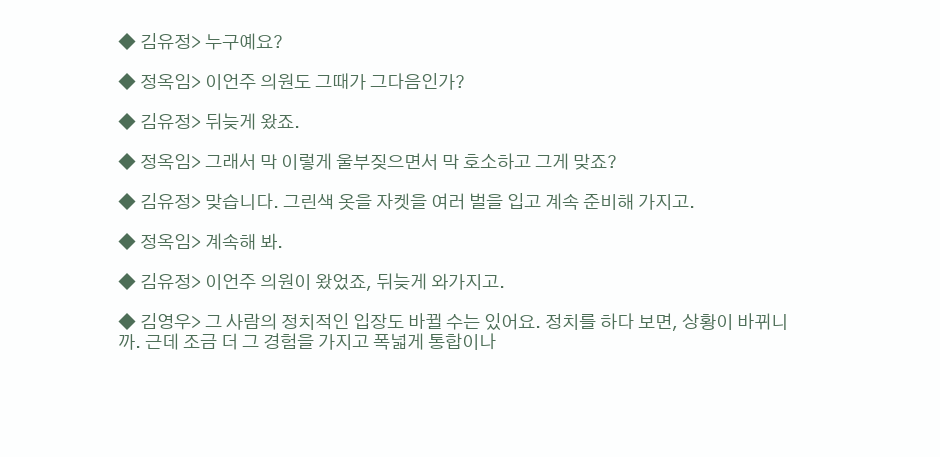◆ 김유정> 누구예요?

◆ 정옥임> 이언주 의원도 그때가 그다음인가?

◆ 김유정> 뒤늦게 왔죠.

◆ 정옥임> 그래서 막 이렇게 울부짖으면서 막 호소하고 그게 맞죠?

◆ 김유정> 맞습니다. 그린색 옷을 자켓을 여러 벌을 입고 계속 준비해 가지고.

◆ 정옥임> 계속해 봐.

◆ 김유정> 이언주 의원이 왔었죠, 뒤늦게 와가지고.

◆ 김영우> 그 사람의 정치적인 입장도 바뀔 수는 있어요. 정치를 하다 보면, 상황이 바뀌니까. 근데 조금 더 그 경험을 가지고 폭넓게 통합이나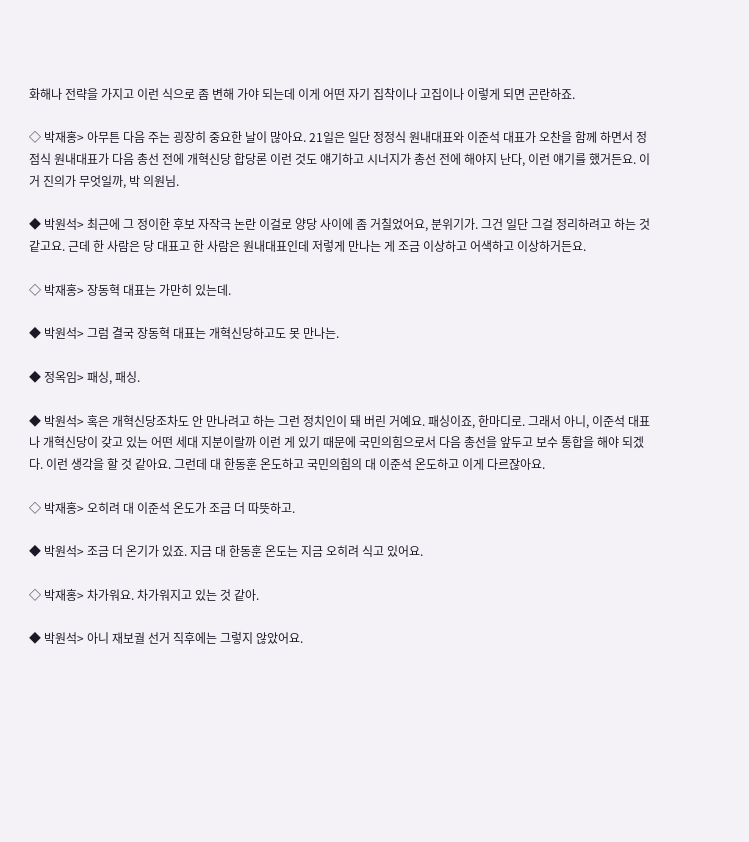화해나 전략을 가지고 이런 식으로 좀 변해 가야 되는데 이게 어떤 자기 집착이나 고집이나 이렇게 되면 곤란하죠.

◇ 박재홍> 아무튼 다음 주는 굉장히 중요한 날이 많아요. 21일은 일단 정정식 원내대표와 이준석 대표가 오찬을 함께 하면서 정점식 원내대표가 다음 총선 전에 개혁신당 합당론 이런 것도 얘기하고 시너지가 총선 전에 해야지 난다, 이런 얘기를 했거든요. 이거 진의가 무엇일까, 박 의원님.

◆ 박원석> 최근에 그 정이한 후보 자작극 논란 이걸로 양당 사이에 좀 거칠었어요, 분위기가. 그건 일단 그걸 정리하려고 하는 것 같고요. 근데 한 사람은 당 대표고 한 사람은 원내대표인데 저렇게 만나는 게 조금 이상하고 어색하고 이상하거든요.

◇ 박재홍> 장동혁 대표는 가만히 있는데.

◆ 박원석> 그럼 결국 장동혁 대표는 개혁신당하고도 못 만나는.

◆ 정옥임> 패싱, 패싱.

◆ 박원석> 혹은 개혁신당조차도 안 만나려고 하는 그런 정치인이 돼 버린 거예요. 패싱이죠, 한마디로. 그래서 아니, 이준석 대표나 개혁신당이 갖고 있는 어떤 세대 지분이랄까 이런 게 있기 때문에 국민의힘으로서 다음 총선을 앞두고 보수 통합을 해야 되겠다. 이런 생각을 할 것 같아요. 그런데 대 한동훈 온도하고 국민의힘의 대 이준석 온도하고 이게 다르잖아요.

◇ 박재홍> 오히려 대 이준석 온도가 조금 더 따뜻하고.

◆ 박원석> 조금 더 온기가 있죠. 지금 대 한동훈 온도는 지금 오히려 식고 있어요.

◇ 박재홍> 차가워요. 차가워지고 있는 것 같아.

◆ 박원석> 아니 재보궐 선거 직후에는 그렇지 않았어요.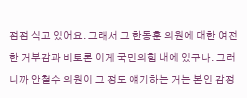점점 식고 있어요. 그래서 그 한동훈 의원에 대한 여전한 거부감과 비토론 이게 국민의힘 내에 있구나. 그러니까 안철수 의원이 그 정도 얘기하는 거는 본인 감정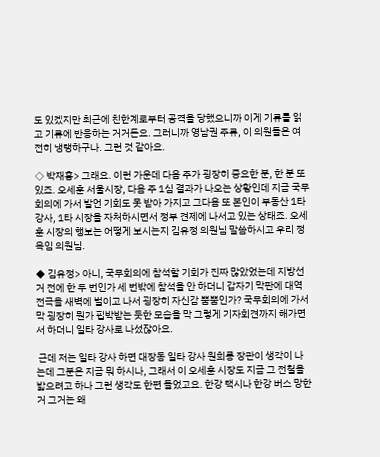도 있겠지만 최근에 친한계로부터 공격을 당했으니까 이게 기류를 읽고 기류에 반응하는 거거든요. 그러니까 영남권 주류, 이 의원들은 여전히 냉랭하구나. 그런 것 같아요.

◇ 박재홍> 그래요. 이런 가운데 다음 주가 굉장히 중요한 분, 한 분 또 있죠. 오세훈 서울시장, 다음 주 1심 결과가 나오는 상황인데 지금 국무회의에 가서 발언 기회도 못 받아 가지고 그다음 또 본인이 부동산 1타 강사, 1타 시장을 자처하시면서 정부 견제에 나서고 있는 상태죠. 오세훈 시장의 행보는 어떻게 보시는지 김유정 의원님 말씀하시고 우리 정옥임 의원님.

◆ 김유정> 아니, 국무회의에 참석할 기회가 진짜 많았었는데 지방선거 전에 한 두 번인가 세 번밖에 참석을 안 하더니 갑자기 막판에 대역전극을 새벽에 벌이고 나서 굉장히 자신감 뿜뿜인가? 국무회의에 가서 막 굉장히 뭔가 핍박받는 듯한 모습을 막 그렇게 기자회견까지 해가면서 하더니 일타 강사로 나섰잖아요.

 근데 저는 일타 강사 하면 대장동 일타 강사 원희룡 장관이 생각이 나는데 그분은 지금 뭐 하시나, 그래서 이 오세훈 시장도 지금 그 전철을 밟으려고 하나 그런 생각도 한편 들었고요. 한강 택시나 한강 버스 망한 거 그거는 왜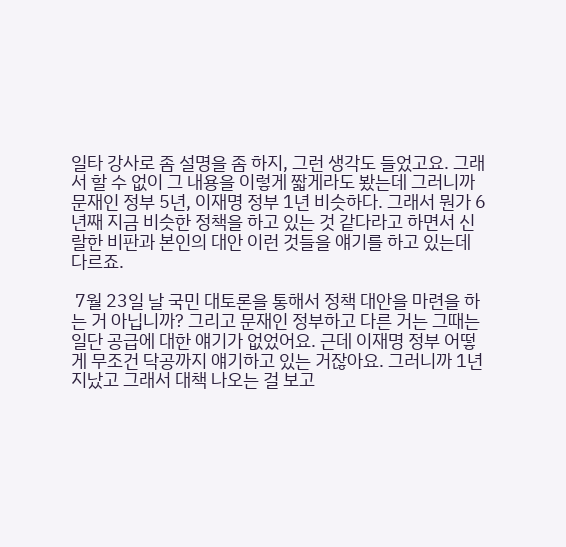일타 강사로 좀 설명을 좀 하지, 그런 생각도 들었고요. 그래서 할 수 없이 그 내용을 이렇게 짧게라도 봤는데 그러니까 문재인 정부 5년, 이재명 정부 1년 비슷하다. 그래서 뭔가 6년째 지금 비슷한 정책을 하고 있는 것 같다라고 하면서 신랄한 비판과 본인의 대안 이런 것들을 얘기를 하고 있는데 다르죠.

 7월 23일 날 국민 대토론을 통해서 정책 대안을 마련을 하는 거 아닙니까? 그리고 문재인 정부하고 다른 거는 그때는 일단 공급에 대한 얘기가 없었어요. 근데 이재명 정부 어떻게 무조건 닥공까지 얘기하고 있는 거잖아요. 그러니까 1년 지났고 그래서 대책 나오는 걸 보고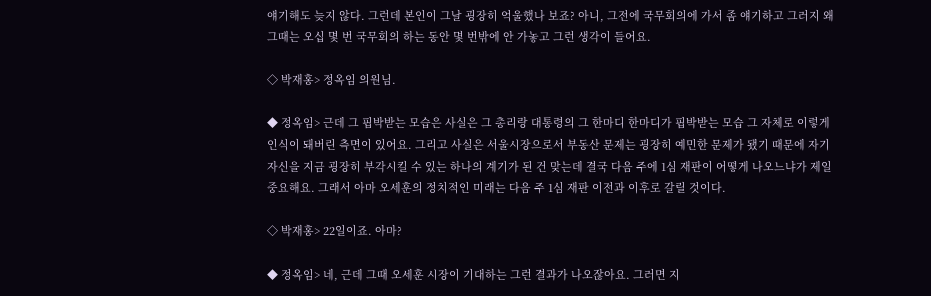얘기해도 늦지 않다. 그런데 본인이 그날 굉장히 억울했나 보죠? 아니, 그전에 국무회의에 가서 좀 얘기하고 그러지 왜 그때는 오십 몇 번 국무회의 하는 동안 몇 번밖에 안 가놓고 그런 생각이 들어요.

◇ 박재홍> 정옥임 의원님.

◆ 정옥임> 근데 그 핍박받는 모습은 사실은 그 총리랑 대통령의 그 한마디 한마디가 핍박받는 모습 그 자체로 이렇게 인식이 돼버린 측면이 있어요. 그리고 사실은 서울시장으로서 부동산 문제는 굉장히 예민한 문제가 됐기 때문에 자기 자신을 지금 굉장히 부각시킬 수 있는 하나의 계기가 된 건 맞는데 결국 다음 주에 1심 재판이 어떻게 나오느냐가 제일 중요해요. 그래서 아마 오세훈의 정치적인 미래는 다음 주 1심 재판 이전과 이후로 갈릴 것이다.

◇ 박재홍> 22일이죠. 아마?

◆ 정옥임> 네, 근데 그때 오세훈 시장이 기대하는 그런 결과가 나오잖아요. 그러면 지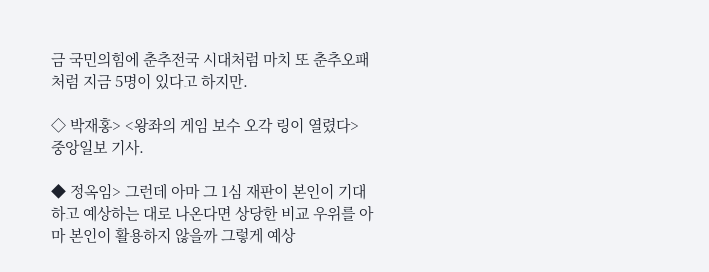금 국민의힘에 춘추전국 시대처럼 마치 또 춘추오패처럼 지금 5명이 있다고 하지만.

◇ 박재홍> <왕좌의 게임 보수 오각 링이 열렸다> 중앙일보 기사.

◆ 정옥임> 그런데 아마 그 1심 재판이 본인이 기대하고 예상하는 대로 나온다면 상당한 비교 우위를 아마 본인이 활용하지 않을까 그렇게 예상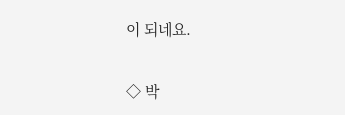이 되네요.

◇ 박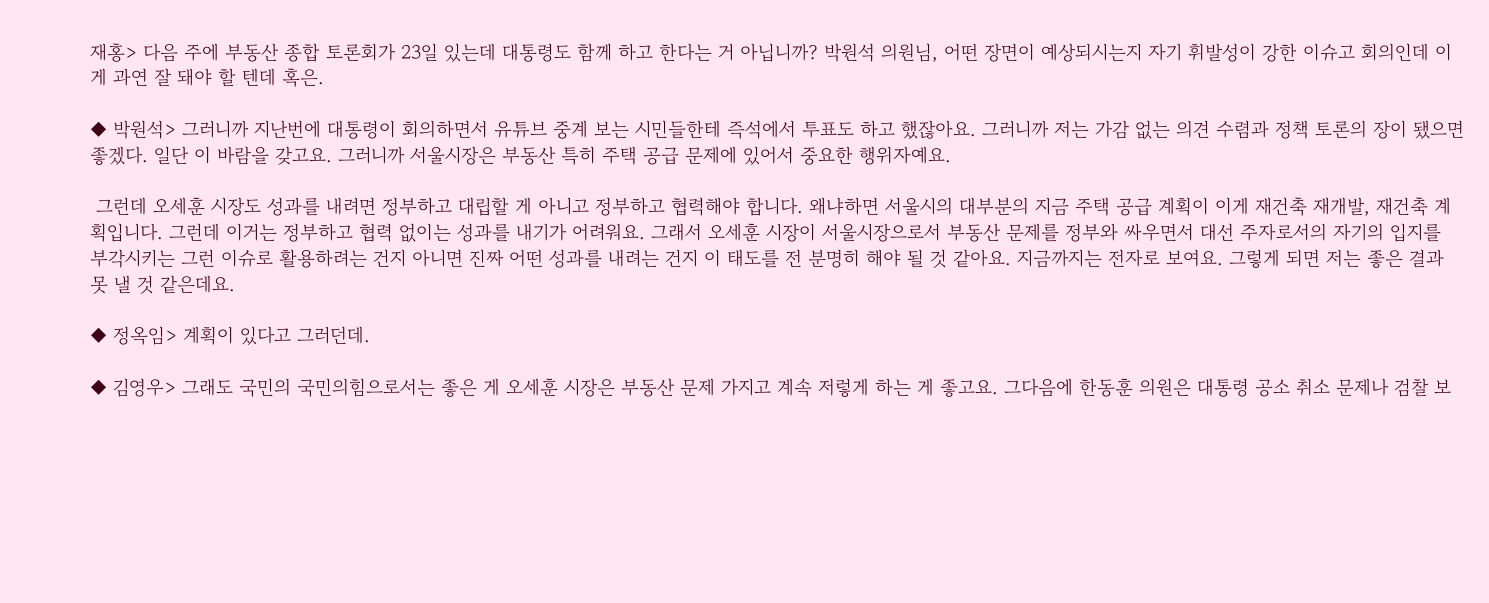재홍> 다음 주에 부동산 종합 토론회가 23일 있는데 대통령도 함께 하고 한다는 거 아닙니까? 박원석 의원님, 어떤 장면이 예상되시는지 자기 휘발성이 강한 이슈고 회의인데 이게 과연 잘 돼야 할 텐데 혹은.

◆ 박원석> 그러니까 지난번에 대통령이 회의하면서 유튜브 중계 보는 시민들한테 즉석에서 투표도 하고 했잖아요. 그러니까 저는 가감 없는 의견 수렴과 정책 토론의 장이 됐으면 좋겠다. 일단 이 바람을 갖고요. 그러니까 서울시장은 부동산 특히 주택 공급 문제에 있어서 중요한 행위자예요.

 그런데 오세훈 시장도 성과를 내려면 정부하고 대립할 게 아니고 정부하고 협력해야 합니다. 왜냐하면 서울시의 대부분의 지금 주택 공급 계획이 이게 재건축 재개발, 재건축 계획입니다. 그런데 이거는 정부하고 협력 없이는 성과를 내기가 어려워요. 그래서 오세훈 시장이 서울시장으로서 부동산 문제를 정부와 싸우면서 대선 주자로서의 자기의 입지를 부각시키는 그런 이슈로 활용하려는 건지 아니면 진짜 어떤 성과를 내려는 건지 이 태도를 전 분명히 해야 될 것 같아요. 지금까지는 전자로 보여요. 그렇게 되면 저는 좋은 결과 못 낼 것 같은데요.

◆ 정옥임> 계획이 있다고 그러던데.

◆ 김영우> 그래도 국민의 국민의힘으로서는 좋은 게 오세훈 시장은 부동산 문제 가지고 계속 저렇게 하는 게 좋고요. 그다음에 한동훈 의원은 대통령 공소 취소 문제나 검찰 보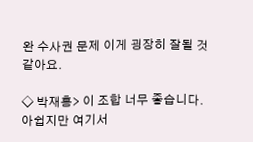완 수사권 문제 이게 굉장히 잘될 것 같아요.

◇ 박재홍> 이 조합 너무 좋습니다. 아쉽지만 여기서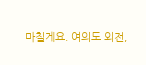마칠게요. 여의도 외전,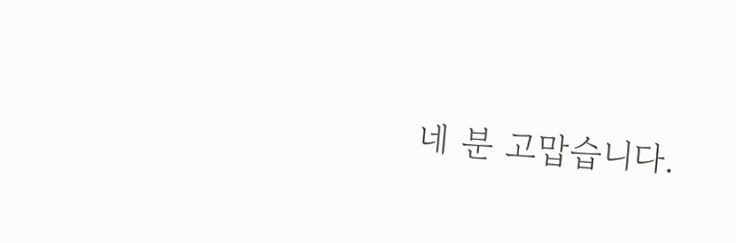네 분 고맙습니다.